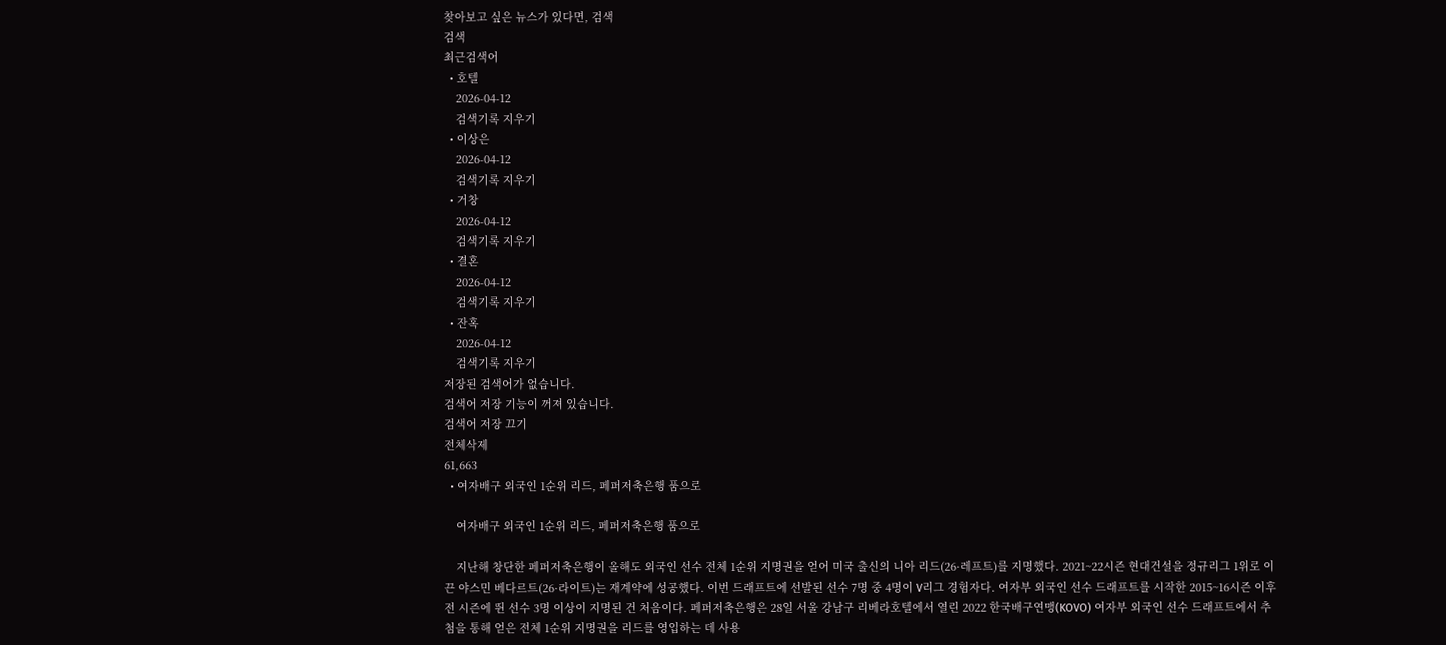찾아보고 싶은 뉴스가 있다면, 검색
검색
최근검색어
  • 호텔
    2026-04-12
    검색기록 지우기
  • 이상은
    2026-04-12
    검색기록 지우기
  • 거창
    2026-04-12
    검색기록 지우기
  • 결혼
    2026-04-12
    검색기록 지우기
  • 잔혹
    2026-04-12
    검색기록 지우기
저장된 검색어가 없습니다.
검색어 저장 기능이 꺼져 있습니다.
검색어 저장 끄기
전체삭제
61,663
  • 여자배구 외국인 1순위 리드, 페퍼저축은행 품으로

    여자배구 외국인 1순위 리드, 페퍼저축은행 품으로

    지난해 창단한 페퍼저축은행이 올해도 외국인 선수 전체 1순위 지명권을 얻어 미국 출신의 니아 리드(26·레프트)를 지명했다. 2021~22시즌 현대건설을 정규리그 1위로 이끈 야스민 베다르트(26·라이트)는 재계약에 성공했다. 이번 드래프트에 선발된 선수 7명 중 4명이 V리그 경험자다. 여자부 외국인 선수 드래프트를 시작한 2015~16시즌 이후 전 시즌에 뛴 선수 3명 이상이 지명된 건 처음이다. 페퍼저축은행은 28일 서울 강남구 리베라호텔에서 열린 2022 한국배구연맹(KOVO) 여자부 외국인 선수 드래프트에서 추첨을 통해 얻은 전체 1순위 지명권을 리드를 영입하는 데 사용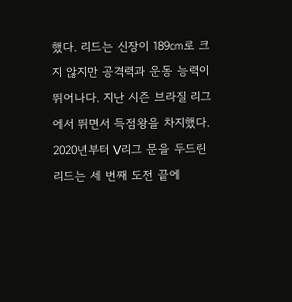했다. 리드는 신장이 189㎝로 크지 않지만 공격력과 운동 능력이 뛰어나다. 지난 시즌 브라질 리그에서 뛰면서 득점왕을 차지했다. 2020년부터 V리그 문을 두드린 리드는 세 번째 도전 끝에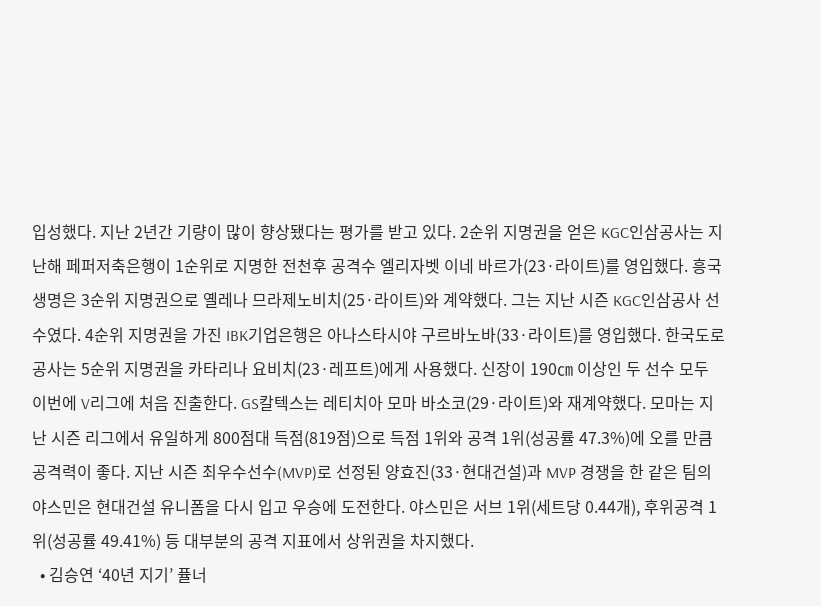입성했다. 지난 2년간 기량이 많이 향상됐다는 평가를 받고 있다. 2순위 지명권을 얻은 KGC인삼공사는 지난해 페퍼저축은행이 1순위로 지명한 전천후 공격수 엘리자벳 이네 바르가(23·라이트)를 영입했다. 흥국생명은 3순위 지명권으로 옐레나 므라제노비치(25·라이트)와 계약했다. 그는 지난 시즌 KGC인삼공사 선수였다. 4순위 지명권을 가진 IBK기업은행은 아나스타시야 구르바노바(33·라이트)를 영입했다. 한국도로공사는 5순위 지명권을 카타리나 요비치(23·레프트)에게 사용했다. 신장이 190㎝ 이상인 두 선수 모두 이번에 V리그에 처음 진출한다. GS칼텍스는 레티치아 모마 바소코(29·라이트)와 재계약했다. 모마는 지난 시즌 리그에서 유일하게 800점대 득점(819점)으로 득점 1위와 공격 1위(성공률 47.3%)에 오를 만큼 공격력이 좋다. 지난 시즌 최우수선수(MVP)로 선정된 양효진(33·현대건설)과 MVP 경쟁을 한 같은 팀의 야스민은 현대건설 유니폼을 다시 입고 우승에 도전한다. 야스민은 서브 1위(세트당 0.44개), 후위공격 1위(성공률 49.41%) 등 대부분의 공격 지표에서 상위권을 차지했다.
  • 김승연 ‘40년 지기’ 퓰너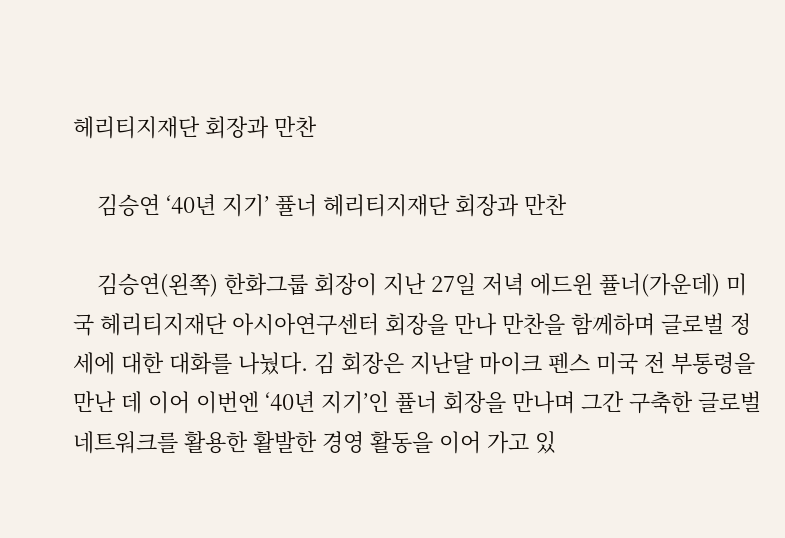헤리티지재단 회장과 만찬

    김승연 ‘40년 지기’ 퓰너 헤리티지재단 회장과 만찬

    김승연(왼쪽) 한화그룹 회장이 지난 27일 저녁 에드윈 퓰너(가운데) 미국 헤리티지재단 아시아연구센터 회장을 만나 만찬을 함께하며 글로벌 정세에 대한 대화를 나눴다. 김 회장은 지난달 마이크 펜스 미국 전 부통령을 만난 데 이어 이번엔 ‘40년 지기’인 퓰너 회장을 만나며 그간 구축한 글로벌 네트워크를 활용한 활발한 경영 활동을 이어 가고 있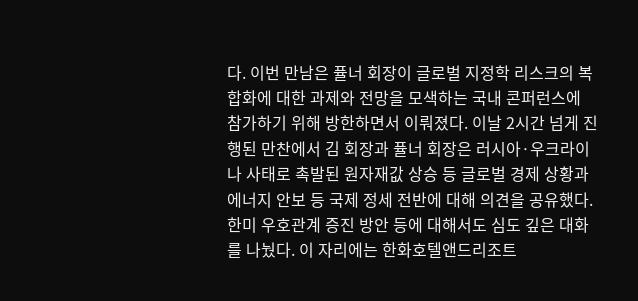다. 이번 만남은 퓰너 회장이 글로벌 지정학 리스크의 복합화에 대한 과제와 전망을 모색하는 국내 콘퍼런스에 참가하기 위해 방한하면서 이뤄졌다. 이날 2시간 넘게 진행된 만찬에서 김 회장과 퓰너 회장은 러시아·우크라이나 사태로 촉발된 원자재값 상승 등 글로벌 경제 상황과 에너지 안보 등 국제 정세 전반에 대해 의견을 공유했다. 한미 우호관계 증진 방안 등에 대해서도 심도 깊은 대화를 나눴다. 이 자리에는 한화호텔앤드리조트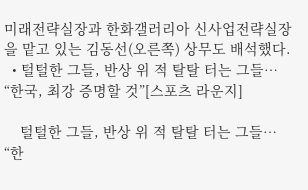미래전략실장과 한화갤러리아 신사업전략실장을 맡고 있는 김동선(오른쪽) 상무도 배석했다.
  • 털털한 그들, 반상 위 적 탈탈 터는 그들… “한국, 최강 증명할 것”[스포츠 라운지]

    털털한 그들, 반상 위 적 탈탈 터는 그들… “한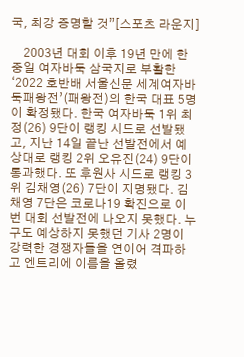국, 최강 증명할 것”[스포츠 라운지]

    2003년 대회 이후 19년 만에 한중일 여자바둑 삼국지로 부활한 ‘2022 호반배 서울신문 세계여자바둑패왕전’(패왕전)의 한국 대표 5명이 확정됐다. 한국 여자바둑 1위 최정(26) 9단이 랭킹 시드로 선발됐고, 지난 14일 끝난 선발전에서 예상대로 랭킹 2위 오유진(24) 9단이 통과했다. 또 후원사 시드로 랭킹 3위 김채영(26) 7단이 지명됐다. 김채영 7단은 코로나19 확진으로 이번 대회 선발전에 나오지 못했다. 누구도 예상하지 못했던 기사 2명이 강력한 경쟁자들을 연이어 격파하고 엔트리에 이름을 올렸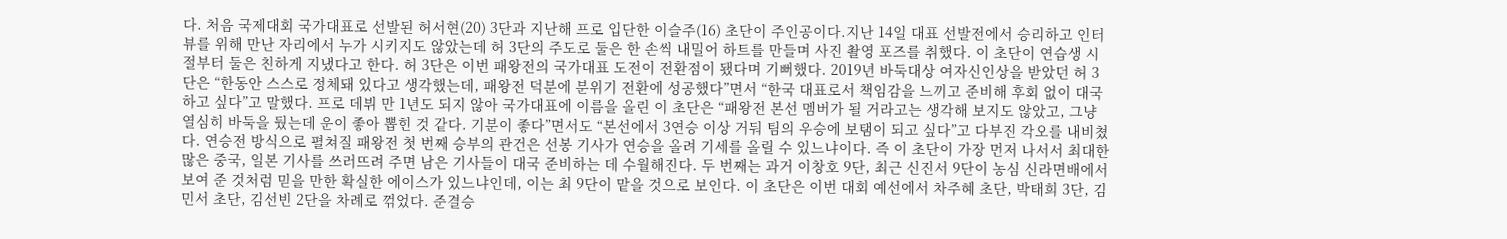다. 처음 국제대회 국가대표로 선발된 허서현(20) 3단과 지난해 프로 입단한 이슬주(16) 초단이 주인공이다.지난 14일 대표 선발전에서 승리하고 인터뷰를 위해 만난 자리에서 누가 시키지도 않았는데 허 3단의 주도로 둘은 한 손씩 내밀어 하트를 만들며 사진 촬영 포즈를 취했다. 이 초단이 연습생 시절부터 둘은 친하게 지냈다고 한다. 허 3단은 이번 패왕전의 국가대표 도전이 전환점이 됐다며 기뻐했다. 2019년 바둑대상 여자신인상을 받았던 허 3단은 “한동안 스스로 정체돼 있다고 생각했는데, 패왕전 덕분에 분위기 전환에 성공했다”면서 “한국 대표로서 책임감을 느끼고 준비해 후회 없이 대국하고 싶다”고 말했다. 프로 데뷔 만 1년도 되지 않아 국가대표에 이름을 올린 이 초단은 “패왕전 본선 멤버가 될 거라고는 생각해 보지도 않았고, 그냥 열심히 바둑을 뒀는데 운이 좋아 뽑힌 것 같다. 기분이 좋다”면서도 “본선에서 3연승 이상 거둬 팀의 우승에 보탬이 되고 싶다”고 다부진 각오를 내비쳤다. 연승전 방식으로 펼쳐질 패왕전 첫 번째 승부의 관건은 선봉 기사가 연승을 올려 기세를 올릴 수 있느냐이다. 즉 이 초단이 가장 먼저 나서서 최대한 많은 중국, 일본 기사를 쓰러뜨려 주면 남은 기사들이 대국 준비하는 데 수월해진다. 두 번째는 과거 이창호 9단, 최근 신진서 9단이 농심 신라면배에서 보여 준 것처럼 믿을 만한 확실한 에이스가 있느냐인데, 이는 최 9단이 맡을 것으로 보인다. 이 초단은 이번 대회 예선에서 차주혜 초단, 박태희 3단, 김민서 초단, 김선빈 2단을 차례로 꺾었다. 준결승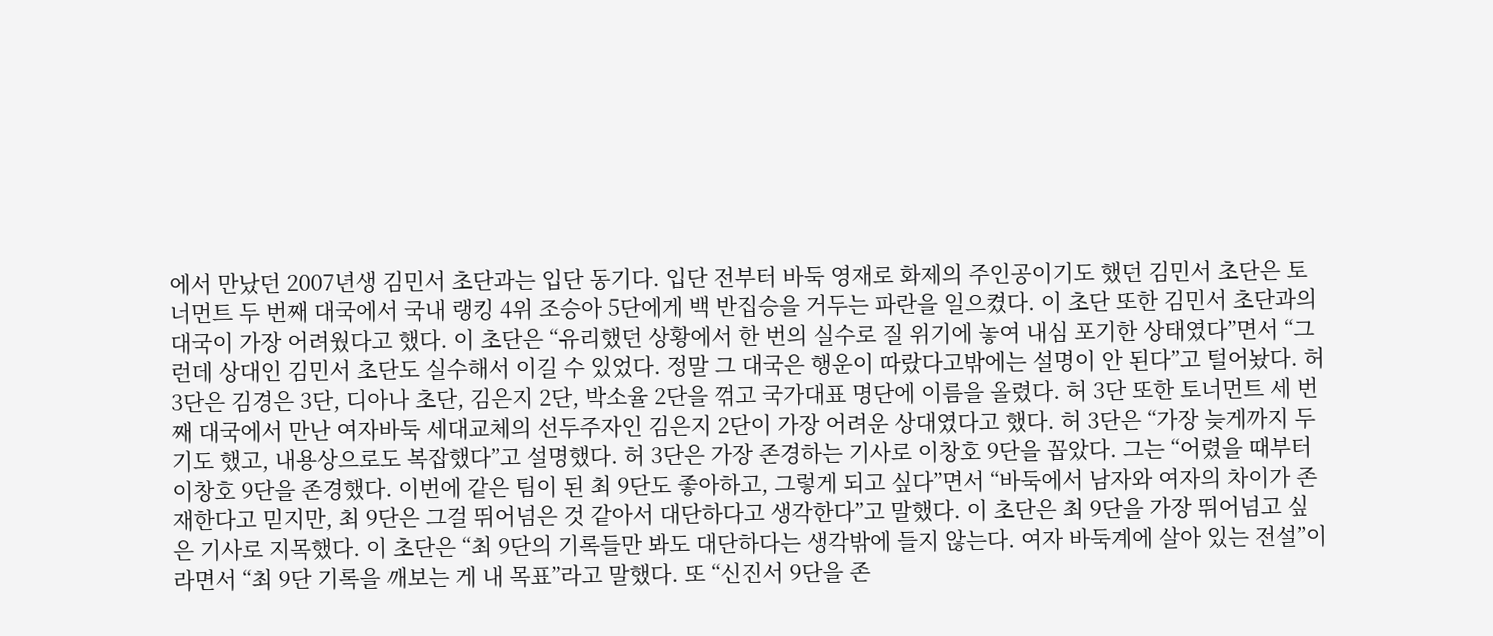에서 만났던 2007년생 김민서 초단과는 입단 동기다. 입단 전부터 바둑 영재로 화제의 주인공이기도 했던 김민서 초단은 토너먼트 두 번째 대국에서 국내 랭킹 4위 조승아 5단에게 백 반집승을 거두는 파란을 일으켰다. 이 초단 또한 김민서 초단과의 대국이 가장 어려웠다고 했다. 이 초단은 “유리했던 상황에서 한 번의 실수로 질 위기에 놓여 내심 포기한 상태였다”면서 “그런데 상대인 김민서 초단도 실수해서 이길 수 있었다. 정말 그 대국은 행운이 따랐다고밖에는 설명이 안 된다”고 털어놨다. 허 3단은 김경은 3단, 디아나 초단, 김은지 2단, 박소율 2단을 꺾고 국가대표 명단에 이름을 올렸다. 허 3단 또한 토너먼트 세 번째 대국에서 만난 여자바둑 세대교체의 선두주자인 김은지 2단이 가장 어려운 상대였다고 했다. 허 3단은 “가장 늦게까지 두기도 했고, 내용상으로도 복잡했다”고 설명했다. 허 3단은 가장 존경하는 기사로 이창호 9단을 꼽았다. 그는 “어렸을 때부터 이창호 9단을 존경했다. 이번에 같은 팀이 된 최 9단도 좋아하고, 그렇게 되고 싶다”면서 “바둑에서 남자와 여자의 차이가 존재한다고 믿지만, 최 9단은 그걸 뛰어넘은 것 같아서 대단하다고 생각한다”고 말했다. 이 초단은 최 9단을 가장 뛰어넘고 싶은 기사로 지목했다. 이 초단은 “최 9단의 기록들만 봐도 대단하다는 생각밖에 들지 않는다. 여자 바둑계에 살아 있는 전설”이라면서 “최 9단 기록을 깨보는 게 내 목표”라고 말했다. 또 “신진서 9단을 존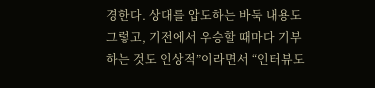경한다. 상대를 압도하는 바둑 내용도 그렇고, 기전에서 우승할 때마다 기부하는 것도 인상적”이라면서 “인터뷰도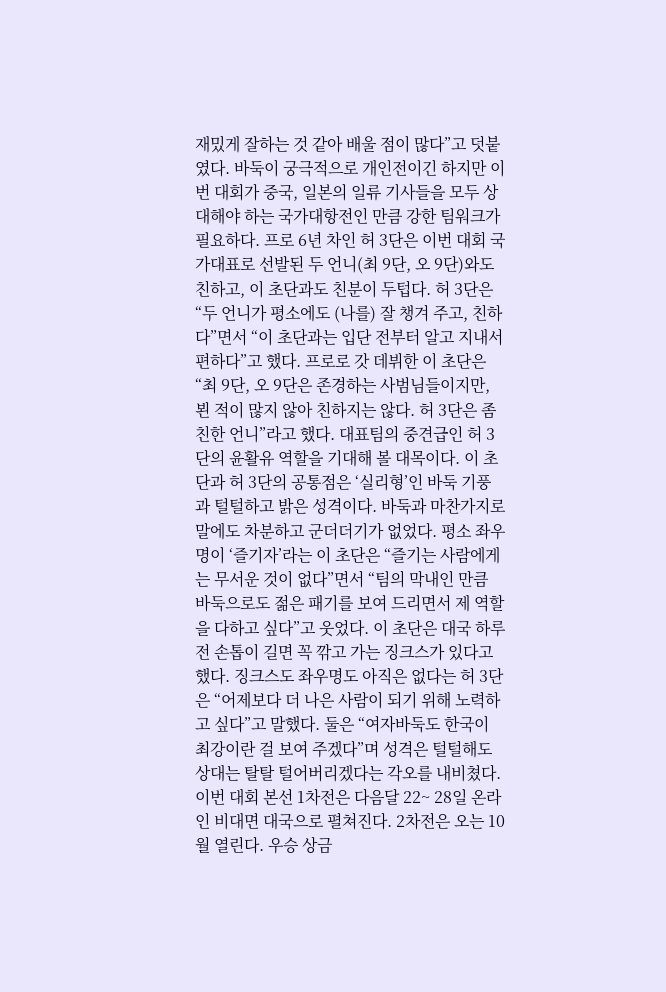재밌게 잘하는 것 같아 배울 점이 많다”고 덧붙였다. 바둑이 궁극적으로 개인전이긴 하지만 이번 대회가 중국, 일본의 일류 기사들을 모두 상대해야 하는 국가대항전인 만큼 강한 팀워크가 필요하다. 프로 6년 차인 허 3단은 이번 대회 국가대표로 선발된 두 언니(최 9단, 오 9단)와도 친하고, 이 초단과도 친분이 두텁다. 허 3단은 “두 언니가 평소에도 (나를) 잘 챙겨 주고, 친하다”면서 “이 초단과는 입단 전부터 알고 지내서 편하다”고 했다. 프로로 갓 데뷔한 이 초단은 “최 9단, 오 9단은 존경하는 사범님들이지만, 뵌 적이 많지 않아 친하지는 않다. 허 3단은 좀 친한 언니”라고 했다. 대표팀의 중견급인 허 3단의 윤활유 역할을 기대해 볼 대목이다. 이 초단과 허 3단의 공통점은 ‘실리형’인 바둑 기풍과 털털하고 밝은 성격이다. 바둑과 마찬가지로 말에도 차분하고 군더더기가 없었다. 평소 좌우명이 ‘즐기자’라는 이 초단은 “즐기는 사람에게는 무서운 것이 없다”면서 “팀의 막내인 만큼 바둑으로도 젊은 패기를 보여 드리면서 제 역할을 다하고 싶다”고 웃었다. 이 초단은 대국 하루 전 손톱이 길면 꼭 깎고 가는 징크스가 있다고 했다. 징크스도 좌우명도 아직은 없다는 허 3단은 “어제보다 더 나은 사람이 되기 위해 노력하고 싶다”고 말했다. 둘은 “여자바둑도 한국이 최강이란 걸 보여 주겠다”며 성격은 털털해도 상대는 탈탈 털어버리겠다는 각오를 내비쳤다. 이번 대회 본선 1차전은 다음달 22~ 28일 온라인 비대면 대국으로 펼쳐진다. 2차전은 오는 10월 열린다. 우승 상금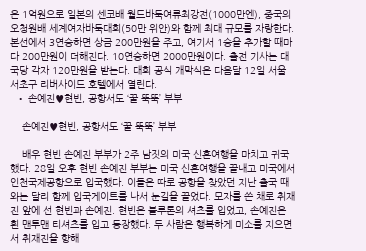은 1억원으로 일본의 센코배 월드바둑여류최강전(1000만엔), 중국의 오청원배 세계여자바둑대회(50만 위안)와 함께 최대 규모를 자랑한다. 본선에서 3연승하면 상금 200만원을 주고, 여기서 1승을 추가할 때마다 200만원이 더해진다. 10연승하면 2000만원이다. 출전 기사는 대국당 각자 120만원을 받는다. 대회 공식 개막식은 다음달 12일 서울 서초구 리버사이드 호텔에서 열린다.
  • 손예진♥현빈, 공항서도 ‘꿀 뚝뚝’ 부부

    손예진♥현빈, 공항서도 ‘꿀 뚝뚝’ 부부

    배우 현빈 손예진 부부가 2주 남짓의 미국 신혼여행을 마치고 귀국했다. 28일 오후 현빈 손예진 부부는 미국 신혼여행을 끝내고 미국에서 인천국제공항으로 입국했다. 이들은 따로 공항을 찾았던 지난 출국 때와는 달리 함께 입국게이트를 나서 눈길을 끌었다. 모자를 쓴 채로 취재진 앞에 선 현빈과 손예진. 현빈은 블루톤의 셔츠를 입었고, 손예진은 흰 맨투맨 티셔츠를 입고 등장했다. 두 사람은 행복하게 미소를 지으면서 취재진을 향해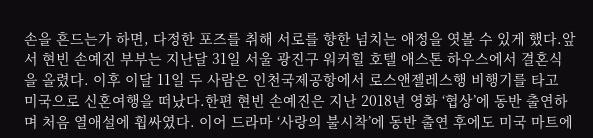손을 흔드는가 하면, 다정한 포즈를 취해 서로를 향한 넘치는 애정을 엿볼 수 있게 했다.앞서 현빈 손예진 부부는 지난달 31일 서울 광진구 워커힐 호텔 애스톤 하우스에서 결혼식을 올렸다. 이후 이달 11일 두 사람은 인천국제공항에서 로스앤젤레스행 비행기를 타고 미국으로 신혼여행을 떠났다.한편 현빈 손예진은 지난 2018년 영화 ‘협상’에 동반 출연하며 처음 열애설에 휩싸였다. 이어 드라마 ‘사랑의 불시착’에 동반 출연 후에도 미국 마트에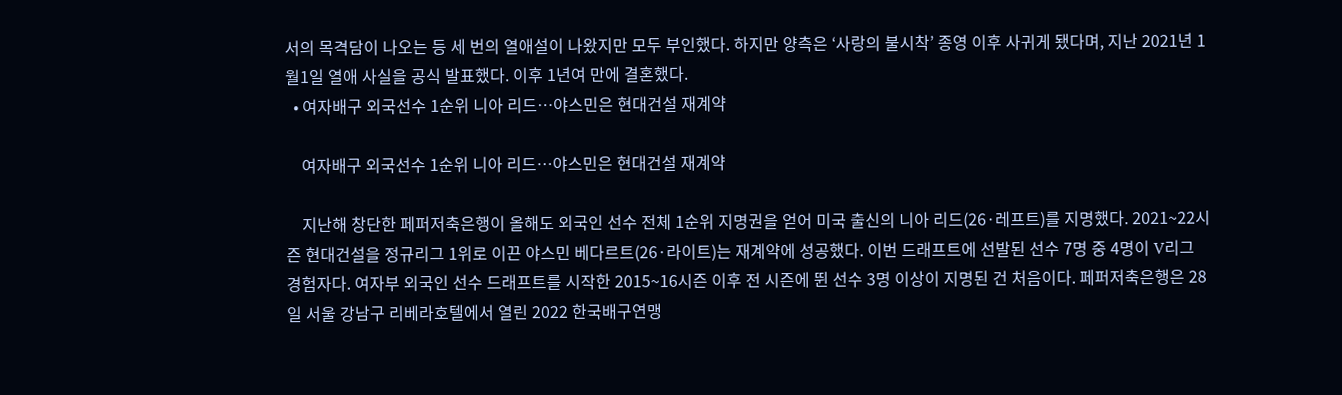서의 목격담이 나오는 등 세 번의 열애설이 나왔지만 모두 부인했다. 하지만 양측은 ‘사랑의 불시착’ 종영 이후 사귀게 됐다며, 지난 2021년 1월1일 열애 사실을 공식 발표했다. 이후 1년여 만에 결혼했다.
  • 여자배구 외국선수 1순위 니아 리드…야스민은 현대건설 재계약

    여자배구 외국선수 1순위 니아 리드…야스민은 현대건설 재계약

    지난해 창단한 페퍼저축은행이 올해도 외국인 선수 전체 1순위 지명권을 얻어 미국 출신의 니아 리드(26·레프트)를 지명했다. 2021~22시즌 현대건설을 정규리그 1위로 이끈 야스민 베다르트(26·라이트)는 재계약에 성공했다. 이번 드래프트에 선발된 선수 7명 중 4명이 V리그 경험자다. 여자부 외국인 선수 드래프트를 시작한 2015~16시즌 이후 전 시즌에 뛴 선수 3명 이상이 지명된 건 처음이다. 페퍼저축은행은 28일 서울 강남구 리베라호텔에서 열린 2022 한국배구연맹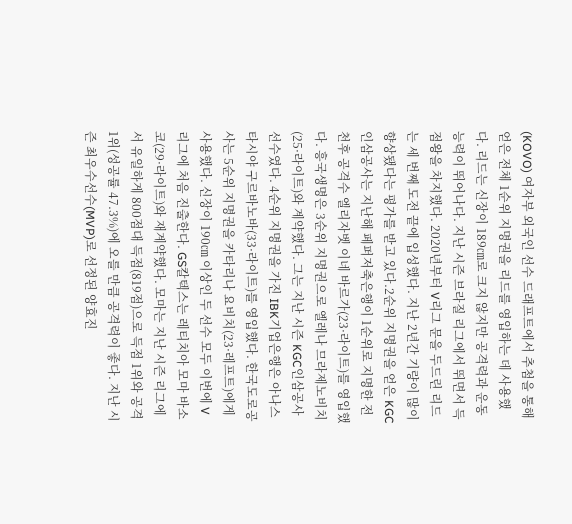(KOVO) 여자부 외국인 선수 드래프트에서 추첨을 통해 얻은 전체 1순위 지명권을 리드를 영입하는 데 사용했다. 리드는 신장이 189㎝로 크지 않지만 공격력과 운동 능력이 뛰어나다. 지난 시즌 브라질 리그에서 뛰면서 득점왕을 차지했다. 2020년부터 V리그 문을 두드린 리드는 세 번째 도전 끝에 입성했다. 지난 2년간 기량이 많이 향상됐다는 평가를 받고 있다.2순위 지명권을 얻은 KGC인삼공사는 지난해 페퍼저축은행이 1순위로 지명한 전천후 공격수 엘리자벳 이네 바르가(23·라이트)를 영입했다. 흥국생명은 3순위 지명권으로 옐레나 므라제노비치(25·라이트)와 계약했다. 그는 지난 시즌 KGC인삼공사 선수였다. 4순위 지명권을 가진 IBK기업은행은 아나스타시야 구르바노바(33·라이트)를 영입했다. 한국도로공사는 5순위 지명권을 카타리나 요비치(23·레프트)에게 사용했다. 신장이 190㎝ 이상인 두 선수 모두 이번에 V리그에 처음 진출한다. GS칼텍스는 레티치아 모마 바소코(29·라이트)와 재계약했다. 모마는 지난 시즌 리그에서 유일하게 800점대 득점(819점)으로 득점 1위와 공격 1위(성공률 47.3%)에 오를 만큼 공격력이 좋다. 지난 시즌 최우수선수(MVP)로 선정된 양효진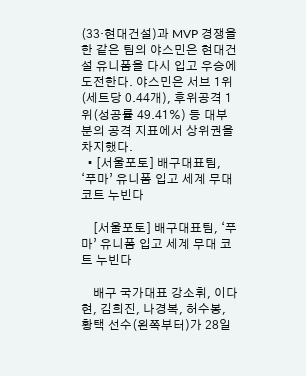(33·현대건설)과 MVP 경쟁을 한 같은 팀의 야스민은 현대건설 유니폼을 다시 입고 우승에 도전한다. 야스민은 서브 1위(세트당 0.44개), 후위공격 1위(성공률 49.41%) 등 대부분의 공격 지표에서 상위권을 차지했다.
  • [서울포토] 배구대표팀, ‘푸마’ 유니폼 입고 세계 무대 코트 누빈다

    [서울포토] 배구대표팀, ‘푸마’ 유니폼 입고 세계 무대 코트 누빈다

    배구 국가대표 강소휘, 이다현, 김희진, 나경복, 허수봉, 황택 선수(왼쪽부터)가 28일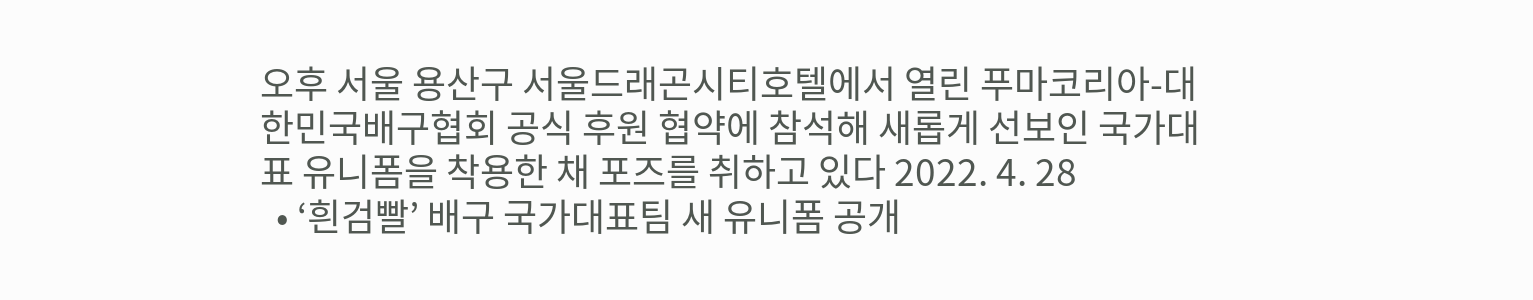오후 서울 용산구 서울드래곤시티호텔에서 열린 푸마코리아-대한민국배구협회 공식 후원 협약에 참석해 새롭게 선보인 국가대표 유니폼을 착용한 채 포즈를 취하고 있다 2022. 4. 28
  • ‘흰검빨’ 배구 국가대표팀 새 유니폼 공개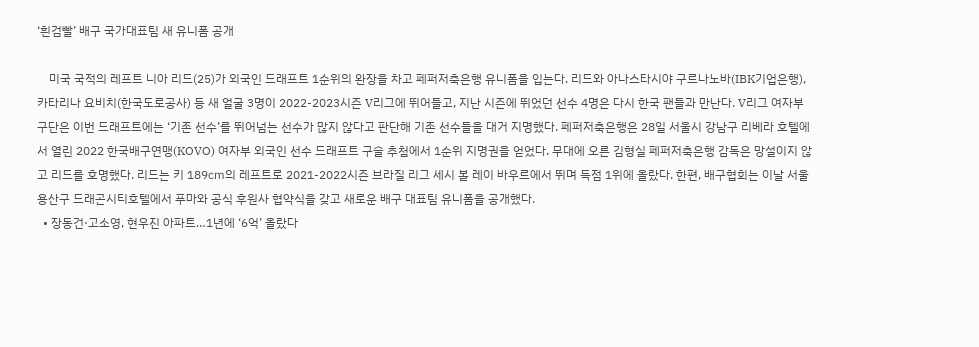‘흰검빨’ 배구 국가대표팀 새 유니폼 공개

    미국 국적의 레프트 니아 리드(25)가 외국인 드래프트 1순위의 완장을 차고 페퍼저축은행 유니폼을 입는다. 리드와 아나스타시야 구르나노바(IBK기업은행), 카타리나 요비치(한국도로공사) 등 새 얼굴 3명이 2022-2023시즌 V리그에 뛰어들고, 지난 시즌에 뛰었던 선수 4명은 다시 한국 팬들과 만난다. V리그 여자부 구단은 이번 드래프트에는 ‘기존 선수’를 뛰어넘는 선수가 많지 않다고 판단해 기존 선수들을 대거 지명했다. 페퍼저축은행은 28일 서울시 강남구 리베라 호텔에서 열린 2022 한국배구연맹(KOVO) 여자부 외국인 선수 드래프트 구슬 추첨에서 1순위 지명권을 얻었다. 무대에 오른 김형실 페퍼저축은행 감독은 망설이지 않고 리드를 호명했다. 리드는 키 189㎝의 레프트로 2021-2022시즌 브라질 리그 세시 볼 레이 바우르에서 뛰며 득점 1위에 올랐다. 한편, 배구협회는 이날 서울 용산구 드래곤시티호텔에서 푸마와 공식 후원사 협약식을 갖고 새로운 배구 대표팀 유니폼을 공개했다.
  • 장동건·고소영, 현우진 아파트…1년에 ‘6억’ 올랐다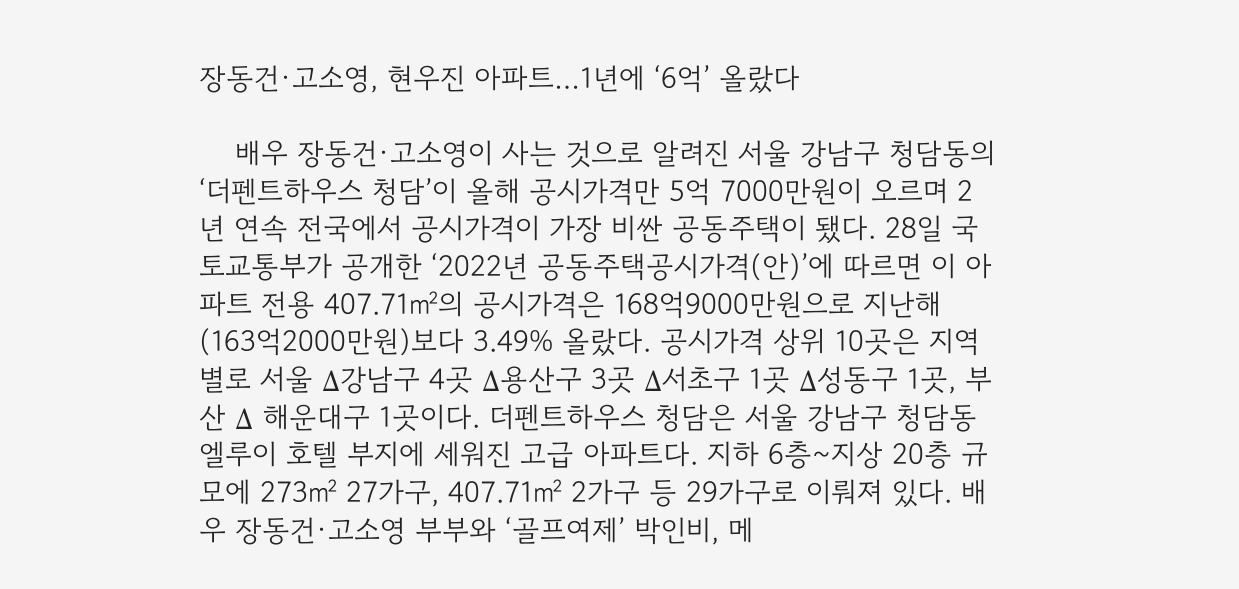장동건·고소영, 현우진 아파트…1년에 ‘6억’ 올랐다

    배우 장동건·고소영이 사는 것으로 알려진 서울 강남구 청담동의 ‘더펜트하우스 청담’이 올해 공시가격만 5억 7000만원이 오르며 2년 연속 전국에서 공시가격이 가장 비싼 공동주택이 됐다. 28일 국토교통부가 공개한 ‘2022년 공동주택공시가격(안)’에 따르면 이 아파트 전용 407.71㎡의 공시가격은 168억9000만원으로 지난해(163억2000만원)보다 3.49% 올랐다. 공시가격 상위 10곳은 지역별로 서울 Δ강남구 4곳 Δ용산구 3곳 Δ서초구 1곳 Δ성동구 1곳, 부산 Δ 해운대구 1곳이다. 더펜트하우스 청담은 서울 강남구 청담동 엘루이 호텔 부지에 세워진 고급 아파트다. 지하 6층~지상 20층 규모에 273㎡ 27가구, 407.71㎡ 2가구 등 29가구로 이뤄져 있다. 배우 장동건·고소영 부부와 ‘골프여제’ 박인비, 메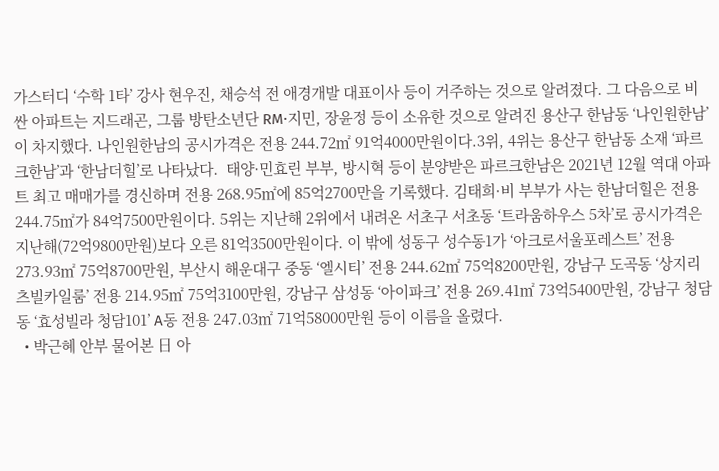가스터디 ‘수학 1타’ 강사 현우진, 채승석 전 애경개발 대표이사 등이 거주하는 것으로 알려졌다. 그 다음으로 비싼 아파트는 지드래곤, 그룹 방탄소년단 RM·지민, 장윤정 등이 소유한 것으로 알려진 용산구 한남동 ‘나인원한남’이 차지했다. 나인원한남의 공시가격은 전용 244.72㎡ 91억4000만원이다.3위, 4위는 용산구 한남동 소재 ‘파르크한남’과 ‘한남더힐’로 나타났다.  태양·민효린 부부, 방시혁 등이 분양받은 파르크한남은 2021년 12월 역대 아파트 최고 매매가를 경신하며 전용 268.95㎡에 85억2700만을 기록했다. 김태희·비 부부가 사는 한남더힐은 전용 244.75㎡가 84억7500만원이다. 5위는 지난해 2위에서 내려온 서초구 서초동 ‘트라움하우스 5차’로 공시가격은 지난해(72억9800만원)보다 오른 81억3500만원이다. 이 밖에 성동구 성수동1가 ‘아크로서울포레스트’ 전용 273.93㎡ 75억8700만원, 부산시 해운대구 중동 ‘엘시티’ 전용 244.62㎡ 75억8200만원, 강남구 도곡동 ‘상지리츠빌카일룸’ 전용 214.95㎡ 75억3100만원, 강남구 삼성동 ‘아이파크’ 전용 269.41㎡ 73억5400만원, 강남구 청담동 ‘효성빌라 청담101’ A동 전용 247.03㎡ 71억58000만원 등이 이름을 올렸다.
  • 박근혜 안부 물어본 日 아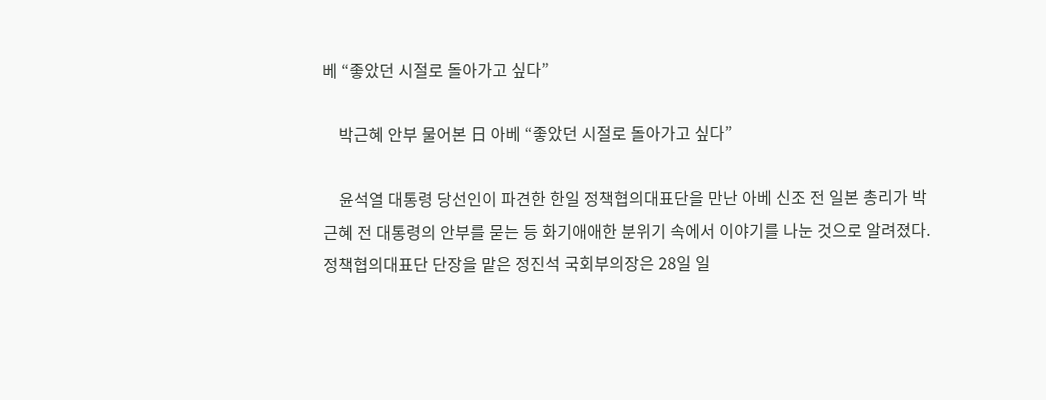베 “좋았던 시절로 돌아가고 싶다”

    박근혜 안부 물어본 日 아베 “좋았던 시절로 돌아가고 싶다”

    윤석열 대통령 당선인이 파견한 한일 정책협의대표단을 만난 아베 신조 전 일본 총리가 박근혜 전 대통령의 안부를 묻는 등 화기애애한 분위기 속에서 이야기를 나눈 것으로 알려졌다. 정책협의대표단 단장을 맡은 정진석 국회부의장은 28일 일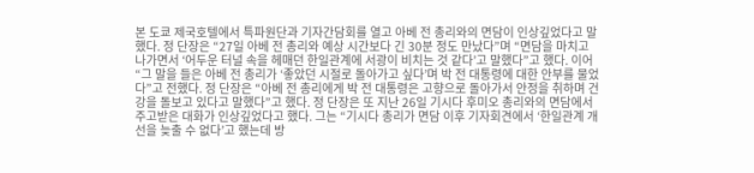본 도쿄 제국호텔에서 특파원단과 기자간담회를 열고 아베 전 총리와의 면담이 인상깊었다고 말했다. 정 단장은 “27일 아베 전 총리와 예상 시간보다 긴 30분 정도 만났다”며 “면담을 마치고 나가면서 ‘어두운 터널 속을 헤매던 한일관계에 서광이 비치는 것 같다’고 말했다”고 했다. 이어 “그 말을 들은 아베 전 총리가 ‘좋았던 시절로 돌아가고 싶다’며 박 전 대통령에 대한 안부를 물었다”고 전했다. 정 단장은 “아베 전 총리에게 박 전 대통령은 고향으로 돌아가서 안정을 취하며 건강을 돌보고 있다고 말했다”고 했다. 정 단장은 또 지난 26일 기시다 후미오 총리와의 면담에서 주고받은 대화가 인상깊었다고 했다. 그는 “기시다 총리가 면담 이후 기자회견에서 ‘한일관계 개선을 늦출 수 없다’고 했는데 방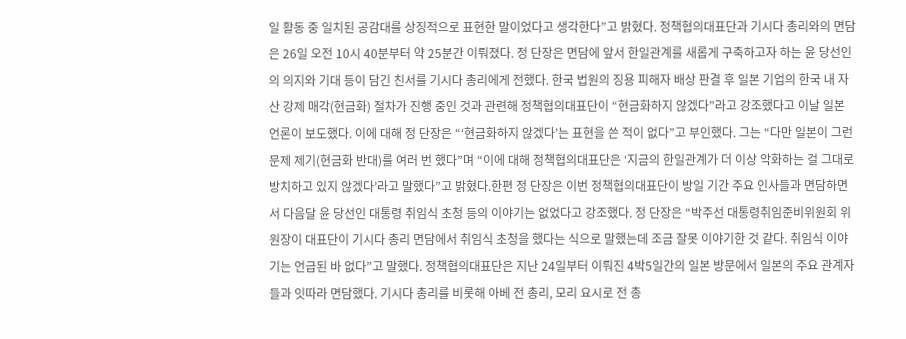일 활동 중 일치된 공감대를 상징적으로 표현한 말이었다고 생각한다”고 밝혔다. 정책협의대표단과 기시다 총리와의 면담은 26일 오전 10시 40분부터 약 25분간 이뤄졌다. 정 단장은 면담에 앞서 한일관계를 새롭게 구축하고자 하는 윤 당선인의 의지와 기대 등이 담긴 친서를 기시다 총리에게 전했다. 한국 법원의 징용 피해자 배상 판결 후 일본 기업의 한국 내 자산 강제 매각(현금화) 절차가 진행 중인 것과 관련해 정책협의대표단이 “현금화하지 않겠다”라고 강조했다고 이날 일본 언론이 보도했다. 이에 대해 정 단장은 “‘현금화하지 않겠다’는 표현을 쓴 적이 없다”고 부인했다. 그는 “다만 일본이 그런 문제 제기(현금화 반대)를 여러 번 했다”며 “이에 대해 정책협의대표단은 ‘지금의 한일관계가 더 이상 악화하는 걸 그대로 방치하고 있지 않겠다’라고 말했다”고 밝혔다.한편 정 단장은 이번 정책협의대표단이 방일 기간 주요 인사들과 면담하면서 다음달 윤 당선인 대통령 취임식 초청 등의 이야기는 없었다고 강조했다. 정 단장은 “박주선 대통령취임준비위원회 위원장이 대표단이 기시다 총리 면담에서 취임식 초청을 했다는 식으로 말했는데 조금 잘못 이야기한 것 같다. 취임식 이야기는 언급된 바 없다”고 말했다. 정책협의대표단은 지난 24일부터 이뤄진 4박5일간의 일본 방문에서 일본의 주요 관계자들과 잇따라 면담했다. 기시다 총리를 비롯해 아베 전 총리, 모리 요시로 전 총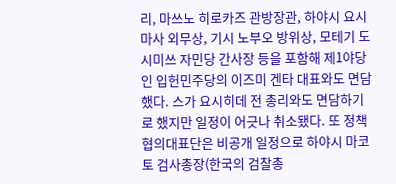리, 마쓰노 히로카즈 관방장관, 하야시 요시마사 외무상, 기시 노부오 방위상, 모테기 도시미쓰 자민당 간사장 등을 포함해 제1야당인 입헌민주당의 이즈미 겐타 대표와도 면담했다. 스가 요시히데 전 총리와도 면담하기로 했지만 일정이 어긋나 취소됐다. 또 정책협의대표단은 비공개 일정으로 하야시 마코토 검사총장(한국의 검찰총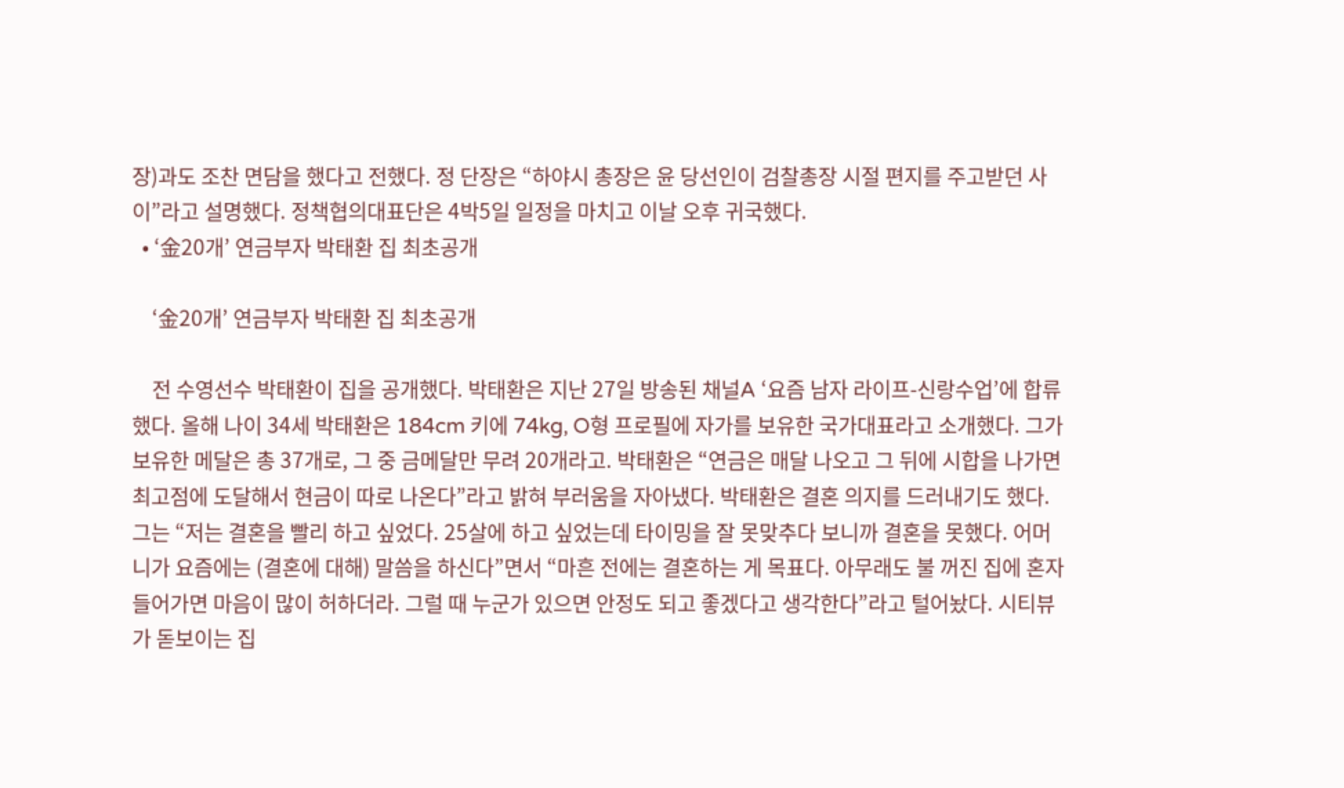장)과도 조찬 면담을 했다고 전했다. 정 단장은 “하야시 총장은 윤 당선인이 검찰총장 시절 편지를 주고받던 사이”라고 설명했다. 정책협의대표단은 4박5일 일정을 마치고 이날 오후 귀국했다.
  • ‘金20개’ 연금부자 박태환 집 최초공개

    ‘金20개’ 연금부자 박태환 집 최초공개

    전 수영선수 박태환이 집을 공개했다. 박태환은 지난 27일 방송된 채널A ‘요즘 남자 라이프-신랑수업’에 합류했다. 올해 나이 34세 박태환은 184cm 키에 74kg, O형 프로필에 자가를 보유한 국가대표라고 소개했다. 그가 보유한 메달은 총 37개로, 그 중 금메달만 무려 20개라고. 박태환은 “연금은 매달 나오고 그 뒤에 시합을 나가면 최고점에 도달해서 현금이 따로 나온다”라고 밝혀 부러움을 자아냈다. 박태환은 결혼 의지를 드러내기도 했다. 그는 “저는 결혼을 빨리 하고 싶었다. 25살에 하고 싶었는데 타이밍을 잘 못맞추다 보니까 결혼을 못했다. 어머니가 요즘에는 (결혼에 대해) 말씀을 하신다”면서 “마흔 전에는 결혼하는 게 목표다. 아무래도 불 꺼진 집에 혼자 들어가면 마음이 많이 허하더라. 그럴 때 누군가 있으면 안정도 되고 좋겠다고 생각한다”라고 털어놨다. 시티뷰가 돋보이는 집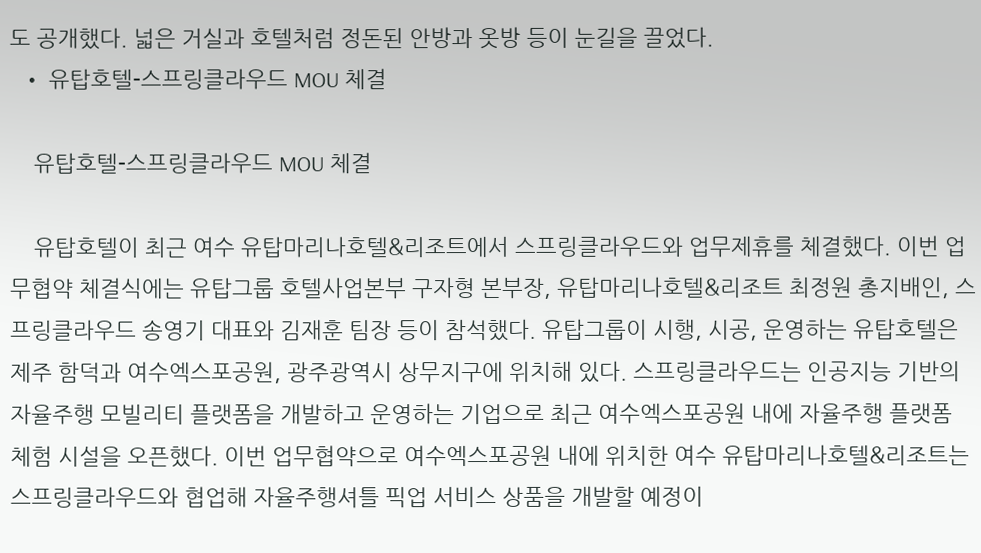도 공개했다. 넓은 거실과 호텔처럼 정돈된 안방과 옷방 등이 눈길을 끌었다.
  • 유탑호텔-스프링클라우드 MOU 체결

    유탑호텔-스프링클라우드 MOU 체결

    유탑호텔이 최근 여수 유탑마리나호텔&리조트에서 스프링클라우드와 업무제휴를 체결했다. 이번 업무협약 체결식에는 유탑그룹 호텔사업본부 구자형 본부장, 유탑마리나호텔&리조트 최정원 총지배인, 스프링클라우드 송영기 대표와 김재훈 팀장 등이 참석했다. 유탑그룹이 시행, 시공, 운영하는 유탑호텔은 제주 함덕과 여수엑스포공원, 광주광역시 상무지구에 위치해 있다. 스프링클라우드는 인공지능 기반의 자율주행 모빌리티 플랫폼을 개발하고 운영하는 기업으로 최근 여수엑스포공원 내에 자율주행 플랫폼 체험 시설을 오픈했다. 이번 업무협약으로 여수엑스포공원 내에 위치한 여수 유탑마리나호텔&리조트는 스프링클라우드와 협업해 자율주행셔틀 픽업 서비스 상품을 개발할 예정이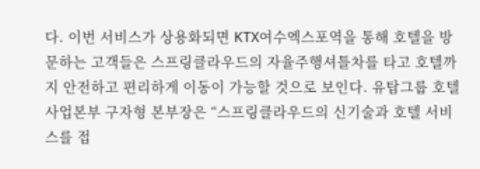다. 이번 서비스가 상용화되면 KTX여수엑스포역을 통해 호텔을 방문하는 고객들은 스프링클라우드의 자율주행셔틀차를 타고 호텔까지 안전하고 편리하게 이동이 가능할 것으로 보인다. 유탑그룹 호텔사업본부 구자형 본부장은 “스프링클라우드의 신기술과 호텔 서비스를 접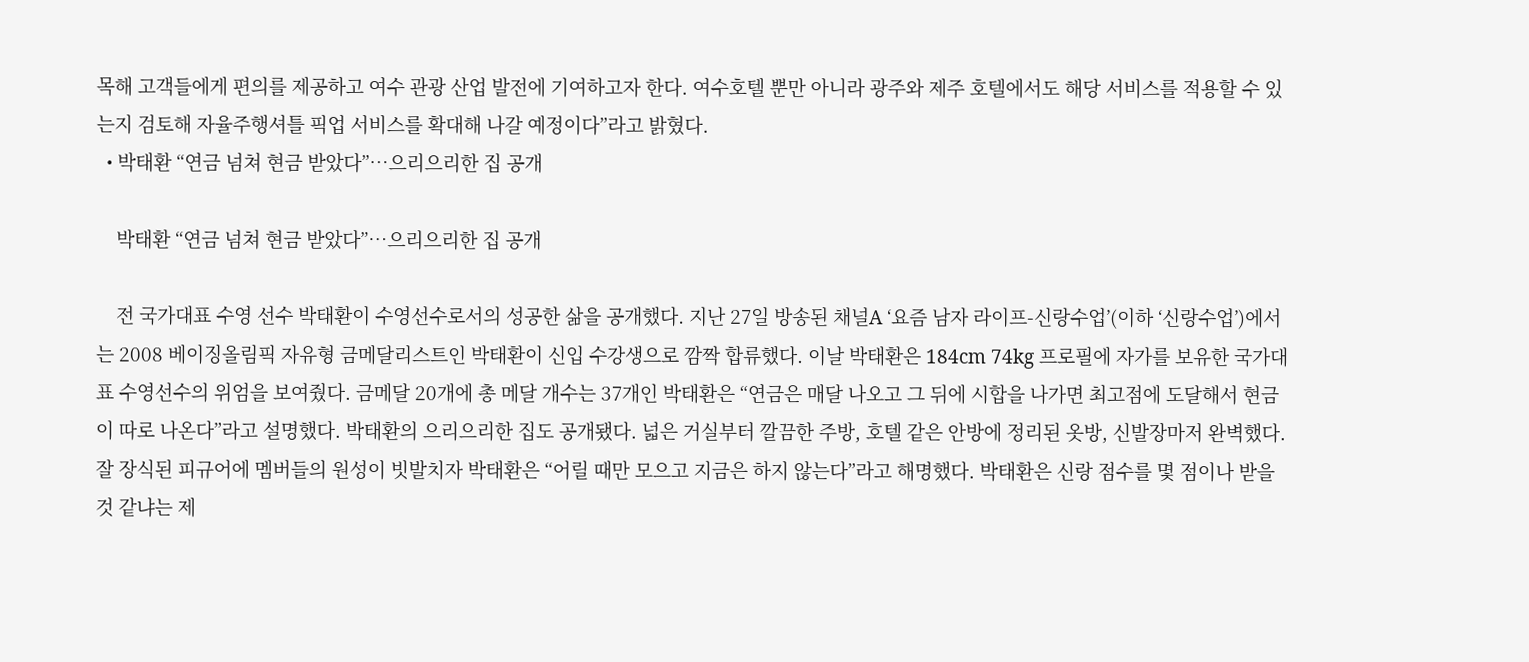목해 고객들에게 편의를 제공하고 여수 관광 산업 발전에 기여하고자 한다. 여수호텔 뿐만 아니라 광주와 제주 호텔에서도 해당 서비스를 적용할 수 있는지 검토해 자율주행셔틀 픽업 서비스를 확대해 나갈 예정이다”라고 밝혔다.
  • 박태환 “연금 넘쳐 현금 받았다”…으리으리한 집 공개

    박태환 “연금 넘쳐 현금 받았다”…으리으리한 집 공개

    전 국가대표 수영 선수 박태환이 수영선수로서의 성공한 삶을 공개했다. 지난 27일 방송된 채널A ‘요즘 남자 라이프-신랑수업’(이하 ‘신랑수업’)에서는 2008 베이징올림픽 자유형 금메달리스트인 박태환이 신입 수강생으로 깜짝 합류했다. 이날 박태환은 184cm 74kg 프로필에 자가를 보유한 국가대표 수영선수의 위엄을 보여줬다. 금메달 20개에 총 메달 개수는 37개인 박태환은 “연금은 매달 나오고 그 뒤에 시합을 나가면 최고점에 도달해서 현금이 따로 나온다”라고 설명했다. 박태환의 으리으리한 집도 공개됐다. 넓은 거실부터 깔끔한 주방, 호텔 같은 안방에 정리된 옷방, 신발장마저 완벽했다. 잘 장식된 피규어에 멤버들의 원성이 빗발치자 박태환은 “어릴 때만 모으고 지금은 하지 않는다”라고 해명했다. 박태환은 신랑 점수를 몇 점이나 받을 것 같냐는 제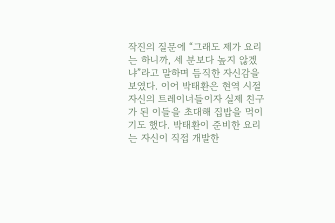작진의 질문에 “그래도 제가 요리는 하니까, 세 분보다 높지 않겠냐”라고 말하며 듬직한 자신감을 보였다. 이어 박태환은 현역 시절 자신의 트레이너들이자 실제 친구가 된 이들을 초대해 집밥을 먹이기도 했다. 박태환이 준비한 요리는 자신이 직접 개발한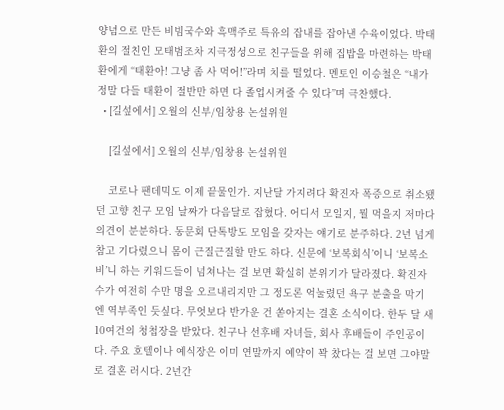양념으로 만든 비빔국수와 흑맥주로 특유의 잡내를 잡아낸 수육이었다. 박태환의 절친인 모태범조차 지극정성으로 친구들을 위해 집밥을 마련하는 박태환에게 “태환아! 그냥 좀 사 먹어!”라며 치를 떨었다. 멘토인 이승철은 “내가 정말 다들 태환이 절반만 하면 다 졸업시켜줄 수 있다”며 극찬했다.
  • [길섶에서] 오월의 신부/임창용 논설위원

    [길섶에서] 오월의 신부/임창용 논설위원

    코로나 팬데믹도 이제 끝물인가. 지난달 가지려다 확진자 폭증으로 취소됐던 고향 친구 모임 날짜가 다음달로 잡혔다. 어디서 모일지, 뭘 먹을지 저마다 의견이 분분하다. 동문회 단톡방도 모임을 갖자는 얘기로 분주하다. 2년 넘게 참고 기다렸으니 몸이 근질근질할 만도 하다. 신문에 ‘보복회식’이니 ‘보복소비’니 하는 키워드들이 넘쳐나는 걸 보면 확실히 분위기가 달라졌다. 확진자 수가 여전히 수만 명을 오르내리지만 그 정도론 억눌렸던 욕구 분출을 막기엔 역부족인 듯싶다. 무엇보다 반가운 건 쏟아지는 결혼 소식이다. 한두 달 새 10여건의 청첩장을 받았다. 친구나 선후배 자녀들, 회사 후배들이 주인공이다. 주요 호텔이나 예식장은 이미 연말까지 예약이 꽉 찼다는 걸 보면 그야말로 결혼 러시다. 2년간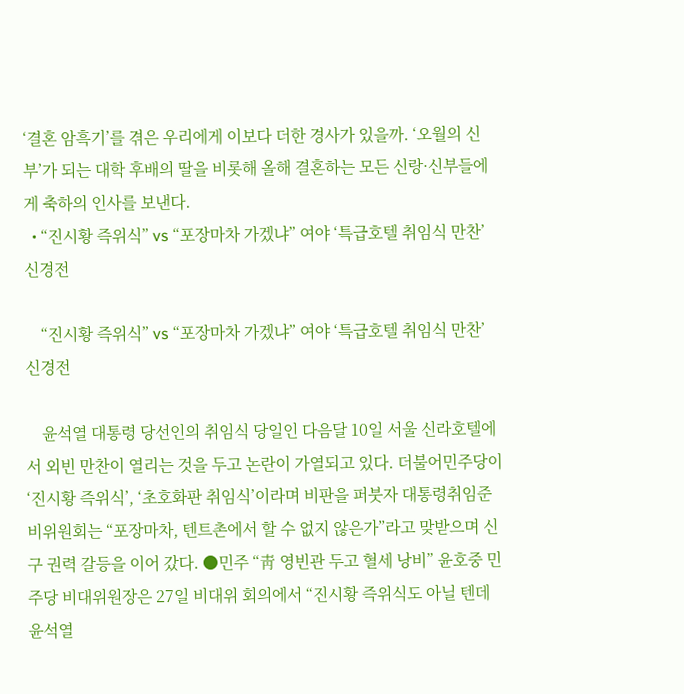‘결혼 암흑기’를 겪은 우리에게 이보다 더한 경사가 있을까. ‘오월의 신부’가 되는 대학 후배의 딸을 비롯해 올해 결혼하는 모든 신랑·신부들에게 축하의 인사를 보낸다.
  • “진시황 즉위식” vs “포장마차 가겠냐” 여야 ‘특급호텔 취임식 만찬’ 신경전

    “진시황 즉위식” vs “포장마차 가겠냐” 여야 ‘특급호텔 취임식 만찬’ 신경전

    윤석열 대통령 당선인의 취임식 당일인 다음달 10일 서울 신라호텔에서 외빈 만찬이 열리는 것을 두고 논란이 가열되고 있다. 더불어민주당이 ‘진시황 즉위식’, ‘초호화판 취임식’이라며 비판을 퍼붓자 대통령취임준비위원회는 “포장마차, 텐트촌에서 할 수 없지 않은가”라고 맞받으며 신구 권력 갈등을 이어 갔다. ●민주 “靑 영빈관 두고 혈세 낭비” 윤호중 민주당 비대위원장은 27일 비대위 회의에서 “진시황 즉위식도 아닐 텐데 윤석열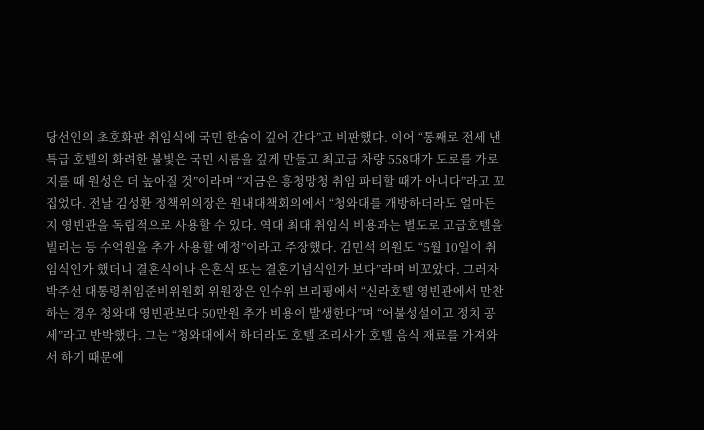당선인의 초호화판 취임식에 국민 한숨이 깊어 간다”고 비판했다. 이어 “통째로 전세 낸 특급 호텔의 화려한 불빛은 국민 시름을 깊게 만들고 최고급 차량 558대가 도로를 가로지를 때 원성은 더 높아질 것”이라며 “지금은 흥청망청 취임 파티할 때가 아니다”라고 꼬집었다. 전날 김성환 정책위의장은 원내대책회의에서 “청와대를 개방하더라도 얼마든지 영빈관을 독립적으로 사용할 수 있다. 역대 최대 취임식 비용과는 별도로 고급호텔을 빌리는 등 수억원을 추가 사용할 예정”이라고 주장했다. 김민석 의원도 “5월 10일이 취임식인가 했더니 결혼식이나 은혼식 또는 결혼기념식인가 보다”라며 비꼬았다. 그러자 박주선 대통령취임준비위원회 위원장은 인수위 브리핑에서 “신라호텔 영빈관에서 만찬하는 경우 청와대 영빈관보다 50만원 추가 비용이 발생한다”며 “어불성설이고 정치 공세”라고 반박했다. 그는 “청와대에서 하더라도 호텔 조리사가 호텔 음식 재료를 가져와서 하기 때문에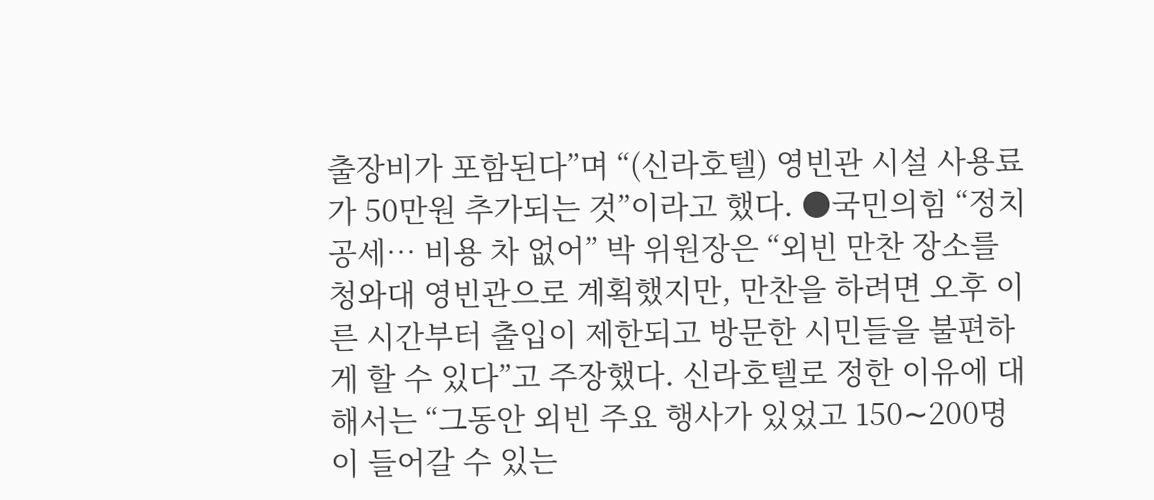출장비가 포함된다”며 “(신라호텔) 영빈관 시설 사용료가 50만원 추가되는 것”이라고 했다. ●국민의힘 “정치공세… 비용 차 없어” 박 위원장은 “외빈 만찬 장소를 청와대 영빈관으로 계획했지만, 만찬을 하려면 오후 이른 시간부터 출입이 제한되고 방문한 시민들을 불편하게 할 수 있다”고 주장했다. 신라호텔로 정한 이유에 대해서는 “그동안 외빈 주요 행사가 있었고 150∼200명이 들어갈 수 있는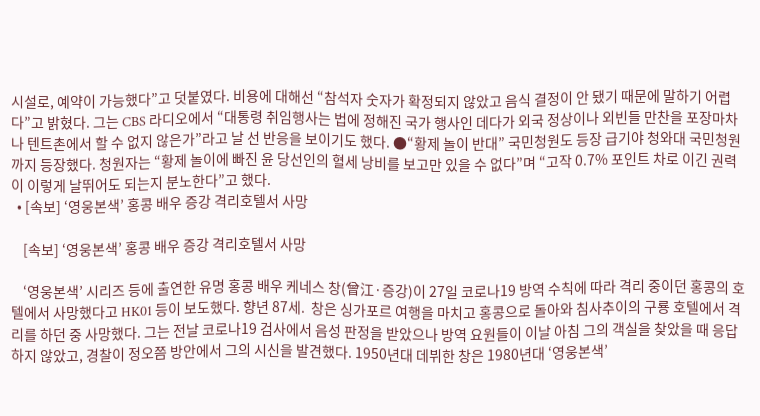시설로, 예약이 가능했다”고 덧붙였다. 비용에 대해선 “참석자 숫자가 확정되지 않았고 음식 결정이 안 됐기 때문에 말하기 어렵다”고 밝혔다. 그는 CBS 라디오에서 “대통령 취임행사는 법에 정해진 국가 행사인 데다가 외국 정상이나 외빈들 만찬을 포장마차나 텐트촌에서 할 수 없지 않은가”라고 날 선 반응을 보이기도 했다. ●“황제 놀이 반대” 국민청원도 등장 급기야 청와대 국민청원까지 등장했다. 청원자는 “황제 놀이에 빠진 윤 당선인의 혈세 낭비를 보고만 있을 수 없다”며 “고작 0.7% 포인트 차로 이긴 권력이 이렇게 날뛰어도 되는지 분노한다”고 했다.
  • [속보] ‘영웅본색’ 홍콩 배우 증강 격리호텔서 사망

    [속보] ‘영웅본색’ 홍콩 배우 증강 격리호텔서 사망

    ‘영웅본색’ 시리즈 등에 출연한 유명 홍콩 배우 케네스 창(曾江·증강)이 27일 코로나19 방역 수칙에 따라 격리 중이던 홍콩의 호텔에서 사망했다고 HK01 등이 보도했다. 향년 87세.  창은 싱가포르 여행을 마치고 홍콩으로 돌아와 침사추이의 구룡 호텔에서 격리를 하던 중 사망했다. 그는 전날 코로나19 검사에서 음성 판정을 받았으나 방역 요원들이 이날 아침 그의 객실을 찾았을 때 응답하지 않았고, 경찰이 정오쯤 방안에서 그의 시신을 발견했다. 1950년대 데뷔한 창은 1980년대 ‘영웅본색’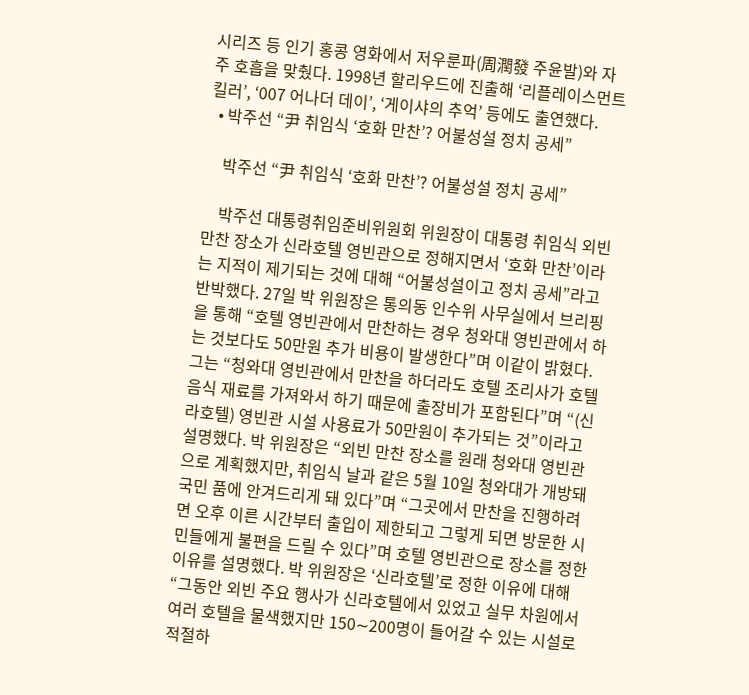시리즈 등 인기 홍콩 영화에서 저우룬파(周潤發 주윤발)와 자주 호흡을 맞췄다. 1998년 할리우드에 진출해 ‘리플레이스먼트 킬러’, ‘007 어나더 데이’, ‘게이샤의 추억’ 등에도 출연했다.
  • 박주선 “尹 취임식 ‘호화 만찬’? 어불성설 정치 공세”

    박주선 “尹 취임식 ‘호화 만찬’? 어불성설 정치 공세”

    박주선 대통령취임준비위원회 위원장이 대통령 취임식 외빈 만찬 장소가 신라호텔 영빈관으로 정해지면서 ‘호화 만찬’이라는 지적이 제기되는 것에 대해 “어불성설이고 정치 공세”라고 반박했다. 27일 박 위원장은 통의동 인수위 사무실에서 브리핑을 통해 “호텔 영빈관에서 만찬하는 경우 청와대 영빈관에서 하는 것보다도 50만원 추가 비용이 발생한다”며 이같이 밝혔다. 그는 “청와대 영빈관에서 만찬을 하더라도 호텔 조리사가 호텔 음식 재료를 가져와서 하기 때문에 출장비가 포함된다”며 “(신라호텔) 영빈관 시설 사용료가 50만원이 추가되는 것”이라고 설명했다. 박 위원장은 “외빈 만찬 장소를 원래 청와대 영빈관으로 계획했지만, 취임식 날과 같은 5월 10일 청와대가 개방돼 국민 품에 안겨드리게 돼 있다”며 “그곳에서 만찬을 진행하려면 오후 이른 시간부터 출입이 제한되고 그렇게 되면 방문한 시민들에게 불편을 드릴 수 있다”며 호텔 영빈관으로 장소를 정한 이유를 설명했다. 박 위원장은 ‘신라호텔’로 정한 이유에 대해 “그동안 외빈 주요 행사가 신라호텔에서 있었고 실무 차원에서 여러 호텔을 물색했지만 150∼200명이 들어갈 수 있는 시설로 적절하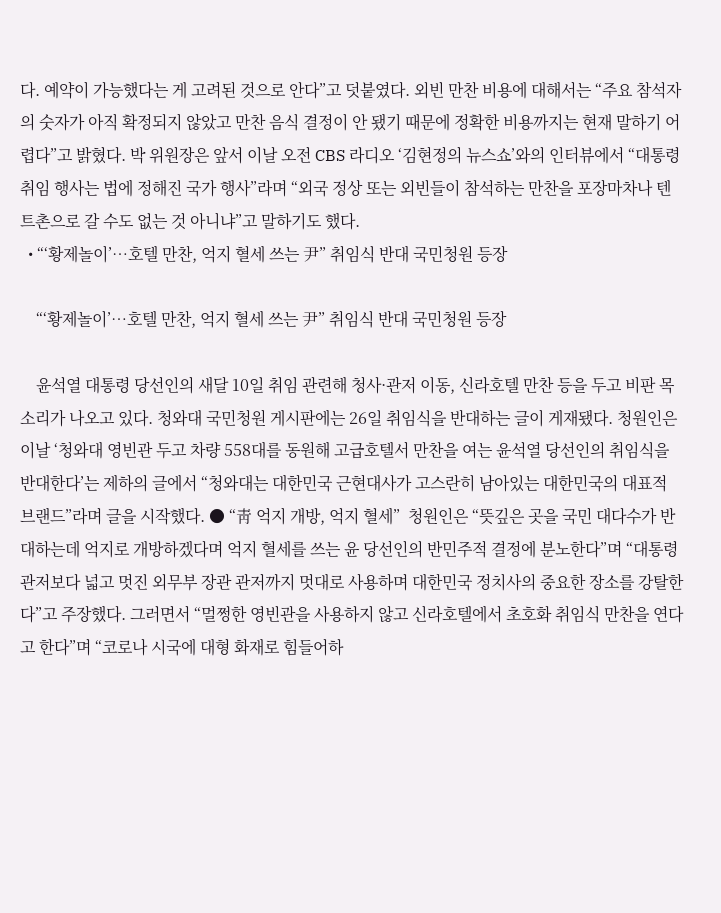다. 예약이 가능했다는 게 고려된 것으로 안다”고 덧붙였다. 외빈 만찬 비용에 대해서는 “주요 참석자의 숫자가 아직 확정되지 않았고 만찬 음식 결정이 안 됐기 때문에 정확한 비용까지는 현재 말하기 어렵다”고 밝혔다. 박 위원장은 앞서 이날 오전 CBS 라디오 ‘김현정의 뉴스쇼’와의 인터뷰에서 “대통령 취임 행사는 법에 정해진 국가 행사”라며 “외국 정상 또는 외빈들이 참석하는 만찬을 포장마차나 텐트촌으로 갈 수도 없는 것 아니냐”고 말하기도 했다.
  • “‘황제놀이’…호텔 만찬, 억지 혈세 쓰는 尹” 취임식 반대 국민청원 등장

    “‘황제놀이’…호텔 만찬, 억지 혈세 쓰는 尹” 취임식 반대 국민청원 등장

    윤석열 대통령 당선인의 새달 10일 취임 관련해 청사·관저 이동, 신라호텔 만찬 등을 두고 비판 목소리가 나오고 있다. 청와대 국민청원 게시판에는 26일 취임식을 반대하는 글이 게재됐다. 청원인은 이날 ‘청와대 영빈관 두고 차량 558대를 동원해 고급호텔서 만찬을 여는 윤석열 당선인의 취임식을 반대한다’는 제하의 글에서 “청와대는 대한민국 근현대사가 고스란히 남아있는 대한민국의 대표적 브랜드”라며 글을 시작했다. ● “靑 억지 개방, 억지 혈세”  청원인은 “뜻깊은 곳을 국민 대다수가 반대하는데 억지로 개방하겠다며 억지 혈세를 쓰는 윤 당선인의 반민주적 결정에 분노한다”며 “대통령 관저보다 넓고 멋진 외무부 장관 관저까지 멋대로 사용하며 대한민국 정치사의 중요한 장소를 강탈한다”고 주장했다. 그러면서 “멀쩡한 영빈관을 사용하지 않고 신라호텔에서 초호화 취임식 만찬을 연다고 한다”며 “코로나 시국에 대형 화재로 힘들어하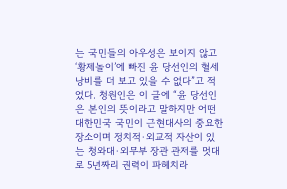는 국민들의 아우성은 보이지 않고 ‘황제놀이’에 빠진 윤 당선인의 혈세 낭비를 더 보고 있을 수 없다”고 적었다. 청원인은 이 글에 “윤 당선인은 본인의 뜻이라고 말하지만 어떤 대한민국 국민이 근현대사의 중요한 장소이며 정치적·외교적 자산이 있는 청와대·외무부 장관 관저를 멋대로 5년짜리 권력이 파헤치라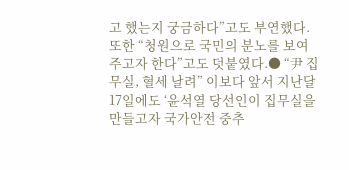고 했는지 궁금하다”고도 부연했다. 또한 “청원으로 국민의 분노를 보여주고자 한다”고도 덧붙였다.● “尹 집무실, 혈세 날려” 이보다 앞서 지난달 17일에도 ‘윤석열 당선인이 집무실을 만들고자 국가안전 중추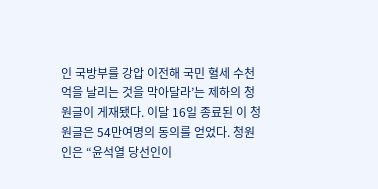인 국방부를 강압 이전해 국민 혈세 수천억을 날리는 것을 막아달라’는 제하의 청원글이 게재됐다. 이달 16일 종료된 이 청원글은 54만여명의 동의를 얻었다. 청원인은 “윤석열 당선인이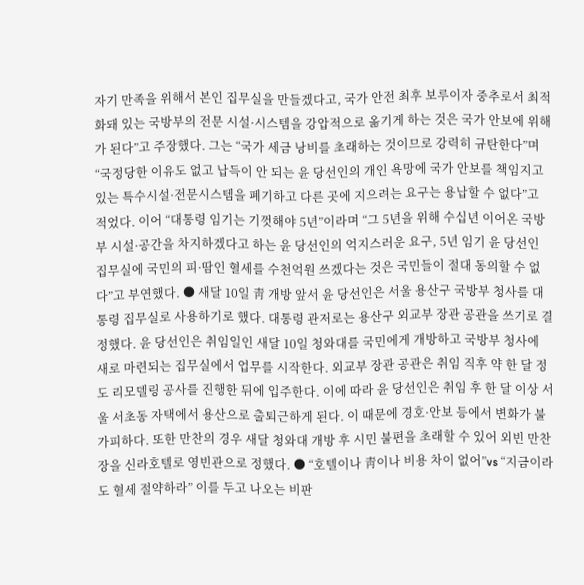자기 만족을 위해서 본인 집무실을 만들겠다고, 국가 안전 최후 보루이자 중추로서 최적화돼 있는 국방부의 전문 시설·시스템을 강압적으로 옮기게 하는 것은 국가 안보에 위해가 된다”고 주장했다. 그는 “국가 세금 낭비를 초래하는 것이므로 강력히 규탄한다”며 “국정당한 이유도 없고 납득이 안 되는 윤 당선인의 개인 욕망에 국가 안보를 책임지고 있는 특수시설·전문시스템을 폐기하고 다른 곳에 지으려는 요구는 용납할 수 없다”고 적었다. 이어 “대통령 임기는 기껏해야 5년”이라며 “그 5년을 위해 수십년 이어온 국방부 시설·공간을 차지하겠다고 하는 윤 당선인의 억지스러운 요구, 5년 임기 윤 당선인 집무실에 국민의 피·땀인 혈세를 수천억원 쓰겠다는 것은 국민들이 절대 동의할 수 없다”고 부연했다. ● 새달 10일 靑 개방 앞서 윤 당선인은 서울 용산구 국방부 청사를 대통령 집무실로 사용하기로 했다. 대통령 관저로는 용산구 외교부 장관 공관을 쓰기로 결정했다. 윤 당선인은 취임일인 새달 10일 청와대를 국민에게 개방하고 국방부 청사에 새로 마련되는 집무실에서 업무를 시작한다. 외교부 장관 공관은 취임 직후 약 한 달 정도 리모델링 공사를 진행한 뒤에 입주한다. 이에 따라 윤 당선인은 취임 후 한 달 이상 서울 서초동 자택에서 용산으로 출퇴근하게 된다. 이 때문에 경호·안보 등에서 변화가 불가피하다. 또한 만찬의 경우 새달 청와대 개방 후 시민 불편을 초래할 수 있어 외빈 만찬장을 신라호텔로 영빈관으로 정했다. ● “호텔이나 靑이나 비용 차이 없어”vs “지금이라도 혈세 절약하라” 이를 두고 나오는 비판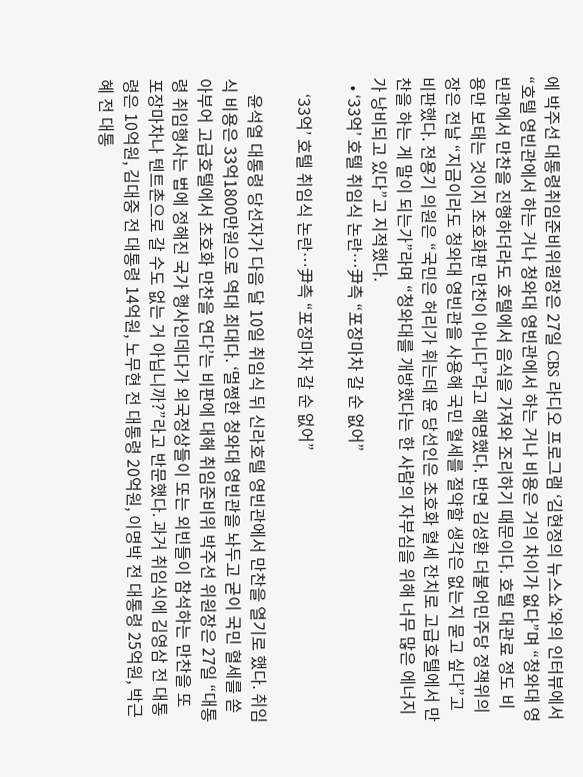에 박주선 대통령취임준비위원장은 27일 CBS 라디오 프로그램 ‘김현정의 뉴스쇼’와의 인터뷰에서 “호텔 영빈관에서 하는 거나 청와대 영빈관에서 하는 거나 비용은 거의 차이가 없다”며 “청와대 영빈관에서 만찬을 진행하더라도 호텔에서 음식을 가져와 조리하기 때문이다. 호텔 대관료 정도 비용만 보태는 것이지 초호화판 만찬이 아니다”라고 해명했다. 반면 김성환 더불어민주당 정책위의장은 전날 “지금이라도 청와대 영빈관을 사용해 국민 혈세를 절약할 생각은 없는지 묻고 싶다”고 비판했다. 전용기 의원은 “국민은 허리가 휘는데 윤 당선인은 초호화 혈세 잔치로 고급호텔에서 만찬을 하는 게 말이 되는가”라며 “청와대를 개방했다는 한 사람의 자부심을 위해 너무 많은 에너지가 낭비되고 있다”고 지적했다.
  • ‘33억’ 호텔 취임식 논란…尹측 “포장마차 갈 순 없어”

    ‘33억’ 호텔 취임식 논란…尹측 “포장마차 갈 순 없어”

    윤석열 대통령 당선자가 다음 달 10일 취임식 뒤 신라호텔 영빈관에서 만찬을 열기로 했다. 취임식 비용은 33억1800만원으로 역대 최대다. ‘멀쩡한 청와대 영빈관을 놔두고 굳이 국민 혈세를 쏟아부어 고급호텔에서 초호화 만찬을 연다’는 비판에 대해 취임준비위 박주선 위원장은 27일 “대통령 취임행사는 법에 정해진 국가 행사인데다가 외국정상들이 또는 외빈들이 참석하는 만찬을 또 포장마차나 텐트촌으로 갈 수도 없는 거 아닙니까?”라고 반문했다. 과거 취임식에 김영삼 전 대통령은 10억원, 김대중 전 대통령 14억원, 노무현 전 대통령 20억원, 이명박 전 대통령 25억원, 박근혜 전 대통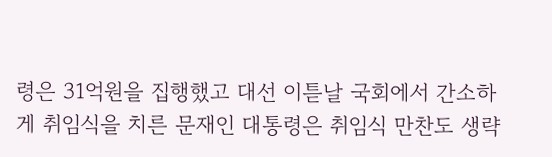령은 31억원을 집행했고 대선 이튿날 국회에서 간소하게 취임식을 치른 문재인 대통령은 취임식 만찬도 생략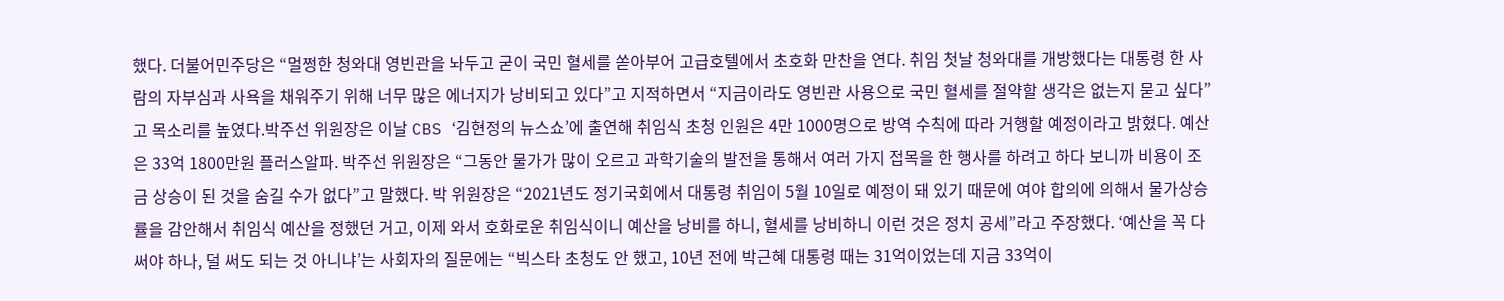했다. 더불어민주당은 “멀쩡한 청와대 영빈관을 놔두고 굳이 국민 혈세를 쏟아부어 고급호텔에서 초호화 만찬을 연다. 취임 첫날 청와대를 개방했다는 대통령 한 사람의 자부심과 사욕을 채워주기 위해 너무 많은 에너지가 낭비되고 있다”고 지적하면서 “지금이라도 영빈관 사용으로 국민 혈세를 절약할 생각은 없는지 묻고 싶다”고 목소리를 높였다.박주선 위원장은 이날 CBS ‘김현정의 뉴스쇼’에 출연해 취임식 초청 인원은 4만 1000명으로 방역 수칙에 따라 거행할 예정이라고 밝혔다. 예산은 33억 1800만원 플러스알파. 박주선 위원장은 “그동안 물가가 많이 오르고 과학기술의 발전을 통해서 여러 가지 접목을 한 행사를 하려고 하다 보니까 비용이 조금 상승이 된 것을 숨길 수가 없다”고 말했다. 박 위원장은 “2021년도 정기국회에서 대통령 취임이 5월 10일로 예정이 돼 있기 때문에 여야 합의에 의해서 물가상승률을 감안해서 취임식 예산을 정했던 거고, 이제 와서 호화로운 취임식이니 예산을 낭비를 하니, 혈세를 낭비하니 이런 것은 정치 공세”라고 주장했다. ‘예산을 꼭 다 써야 하나, 덜 써도 되는 것 아니냐’는 사회자의 질문에는 “빅스타 초청도 안 했고, 10년 전에 박근혜 대통령 때는 31억이었는데 지금 33억이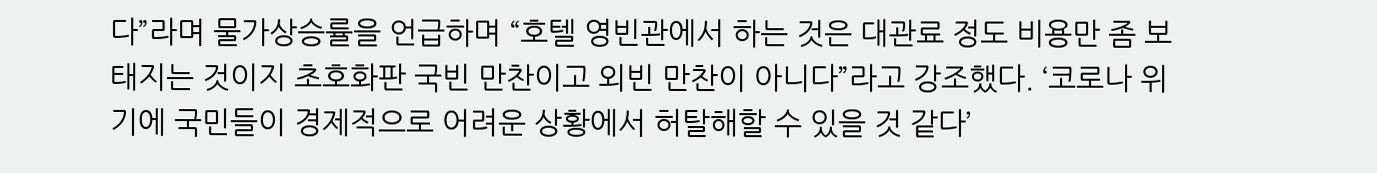다”라며 물가상승률을 언급하며 “호텔 영빈관에서 하는 것은 대관료 정도 비용만 좀 보태지는 것이지 초호화판 국빈 만찬이고 외빈 만찬이 아니다”라고 강조했다. ‘코로나 위기에 국민들이 경제적으로 어려운 상황에서 허탈해할 수 있을 것 같다’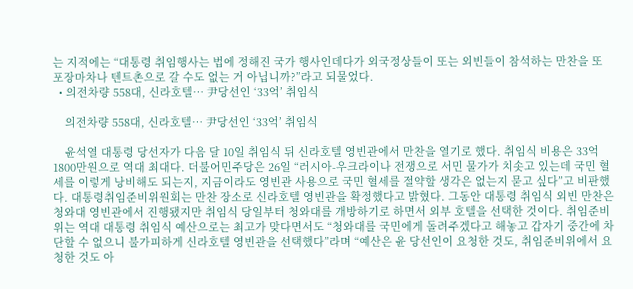는 지적에는 “대통령 취임행사는 법에 정해진 국가 행사인데다가 외국정상들이 또는 외빈들이 참석하는 만찬을 또 포장마차나 텐트촌으로 갈 수도 없는 거 아닙니까?”라고 되물었다.
  • 의전차량 558대, 신라호텔… 尹당선인 ‘33억’ 취임식

    의전차량 558대, 신라호텔… 尹당선인 ‘33억’ 취임식

    윤석열 대통령 당선자가 다음 달 10일 취임식 뒤 신라호텔 영빈관에서 만찬을 열기로 했다. 취임식 비용은 33억1800만원으로 역대 최대다. 더불어민주당은 26일 “러시아-우크라이나 전쟁으로 서민 물가가 치솟고 있는데 국민 혈세를 이렇게 낭비해도 되는지, 지금이라도 영빈관 사용으로 국민 혈세를 절약할 생각은 없는지 묻고 싶다”고 비판했다. 대통령취임준비위원회는 만찬 장소로 신라호텔 영빈관을 확정했다고 밝혔다. 그동안 대통령 취임식 외빈 만찬은 청와대 영빈관에서 진행됐지만 취임식 당일부터 청와대를 개방하기로 하면서 외부 호텔을 선택한 것이다. 취임준비위는 역대 대통령 취임식 예산으로는 최고가 맞다면서도 “청와대를 국민에게 돌려주겠다고 해놓고 갑자기 중간에 차단할 수 없으니 불가피하게 신라호텔 영빈관을 선택했다”라며 “예산은 윤 당선인이 요청한 것도, 취임준비위에서 요청한 것도 아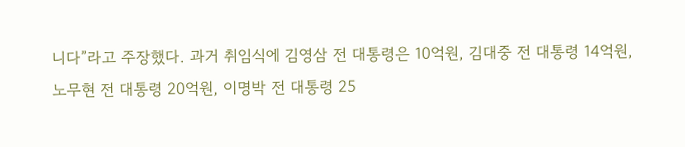니다”라고 주장했다. 과거 취임식에 김영삼 전 대통령은 10억원, 김대중 전 대통령 14억원, 노무현 전 대통령 20억원, 이명박 전 대통령 25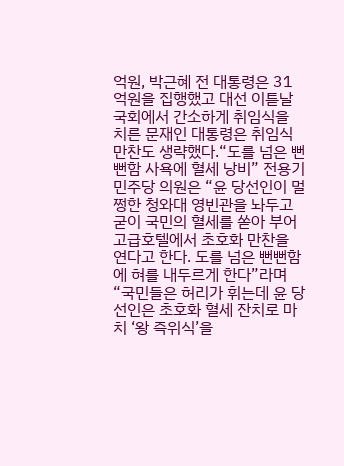억원, 박근혜 전 대통령은 31억원을 집행했고 대선 이튿날 국회에서 간소하게 취임식을 치른 문재인 대통령은 취임식 만찬도 생략했다.“도를 넘은 뻔뻔함 사욕에 혈세 낭비” 전용기 민주당 의원은 “윤 당선인이 멀쩡한 청와대 영빈관을 놔두고 굳이 국민의 혈세를 쏟아 부어 고급호텔에서 초호화 만찬을 연다고 한다. 도를 넘은 뻔뻔함에 혀를 내두르게 한다”라며 “국민들은 허리가 휘는데 윤 당선인은 초호화 혈세 잔치로 마치 ‘왕 즉위식’을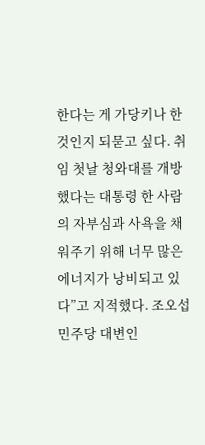한다는 게 가당키나 한 것인지 되묻고 싶다. 취임 첫날 청와대를 개방했다는 대통령 한 사람의 자부심과 사욕을 채워주기 위해 너무 많은 에너지가 낭비되고 있다”고 지적했다. 조오섭 민주당 대변인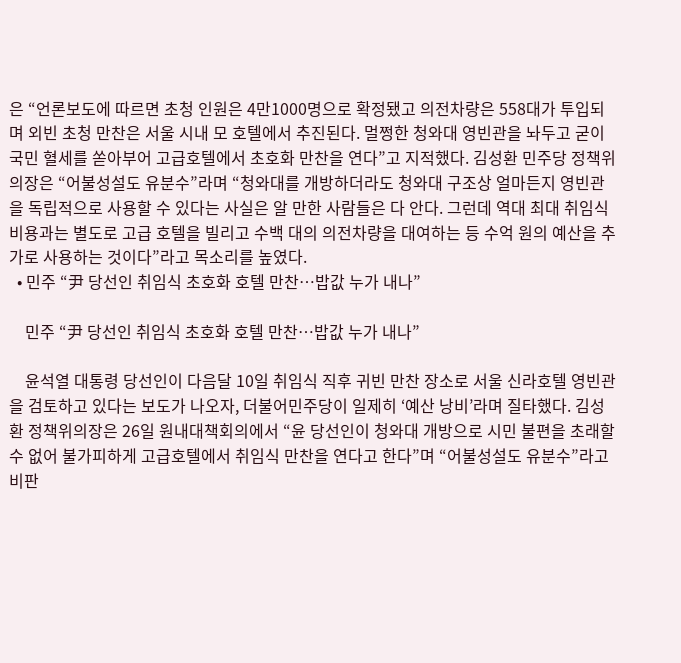은 “언론보도에 따르면 초청 인원은 4만1000명으로 확정됐고 의전차량은 558대가 투입되며 외빈 초청 만찬은 서울 시내 모 호텔에서 추진된다. 멀쩡한 청와대 영빈관을 놔두고 굳이 국민 혈세를 쏟아부어 고급호텔에서 초호화 만찬을 연다”고 지적했다. 김성환 민주당 정책위의장은 “어불성설도 유분수”라며 “청와대를 개방하더라도 청와대 구조상 얼마든지 영빈관을 독립적으로 사용할 수 있다는 사실은 알 만한 사람들은 다 안다. 그런데 역대 최대 취임식 비용과는 별도로 고급 호텔을 빌리고 수백 대의 의전차량을 대여하는 등 수억 원의 예산을 추가로 사용하는 것이다”라고 목소리를 높였다.
  • 민주 “尹 당선인 취임식 초호화 호텔 만찬…밥값 누가 내나”

    민주 “尹 당선인 취임식 초호화 호텔 만찬…밥값 누가 내나”

    윤석열 대통령 당선인이 다음달 10일 취임식 직후 귀빈 만찬 장소로 서울 신라호텔 영빈관을 검토하고 있다는 보도가 나오자, 더불어민주당이 일제히 ‘예산 낭비’라며 질타했다. 김성환 정책위의장은 26일 원내대책회의에서 “윤 당선인이 청와대 개방으로 시민 불편을 초래할 수 없어 불가피하게 고급호텔에서 취임식 만찬을 연다고 한다”며 “어불성설도 유분수”라고 비판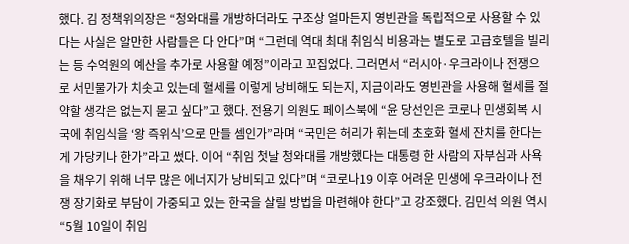했다. 김 정책위의장은 “청와대를 개방하더라도 구조상 얼마든지 영빈관을 독립적으로 사용할 수 있다는 사실은 알만한 사람들은 다 안다”며 “그런데 역대 최대 취임식 비용과는 별도로 고급호텔을 빌리는 등 수억원의 예산을 추가로 사용할 예정”이라고 꼬집었다. 그러면서 “러시아·우크라이나 전쟁으로 서민물가가 치솟고 있는데 혈세를 이렇게 낭비해도 되는지, 지금이라도 영빈관을 사용해 혈세를 절약할 생각은 없는지 묻고 싶다”고 했다. 전용기 의원도 페이스북에 “윤 당선인은 코로나 민생회복 시국에 취임식을 ‘왕 즉위식’으로 만들 셈인가”라며 “국민은 허리가 휘는데 초호화 혈세 잔치를 한다는 게 가당키나 한가”라고 썼다. 이어 “취임 첫날 청와대를 개방했다는 대통령 한 사람의 자부심과 사욕을 채우기 위해 너무 많은 에너지가 낭비되고 있다”며 “코로나19 이후 어려운 민생에 우크라이나 전쟁 장기화로 부담이 가중되고 있는 한국을 살릴 방법을 마련해야 한다”고 강조했다. 김민석 의원 역시 “5월 10일이 취임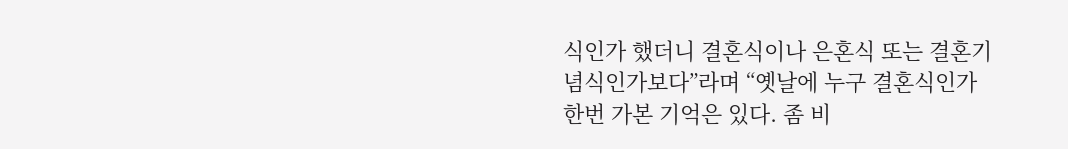식인가 했더니 결혼식이나 은혼식 또는 결혼기념식인가보다”라며 “옛날에 누구 결혼식인가 한번 가본 기억은 있다. 좀 비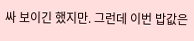싸 보이긴 했지만. 그런데 이번 밥값은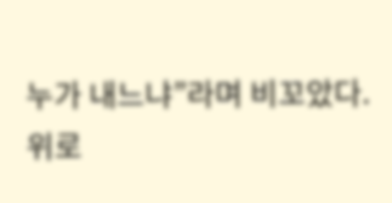누가 내느냐”라며 비꼬았다.
위로